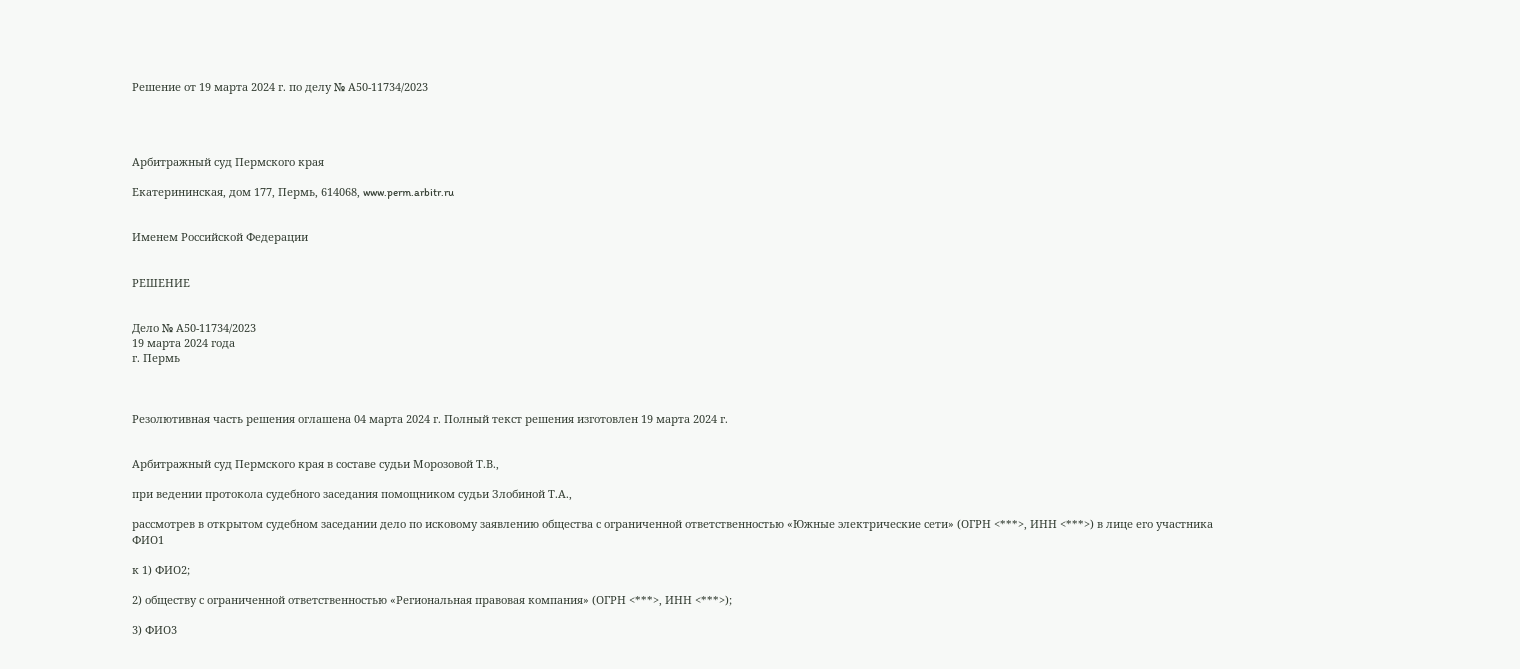Решение от 19 марта 2024 г. по делу № А50-11734/2023




Арбитражный суд Пермского края

Екатерининская, дом 177, Пермь, 614068, www.perm.arbitr.ru


Именем Российской Федерации


РЕШЕНИЕ


Дело № А50-11734/2023
19 марта 2024 года
г. Пермь



Резолютивная часть решения оглашена 04 марта 2024 г. Полный текст решения изготовлен 19 марта 2024 г.


Арбитражный суд Пермского края в составе судьи Морозовой Т.В.,

при ведении протокола судебного заседания помощником судьи Злобиной Т.А.,

рассмотрев в открытом судебном заседании дело по исковому заявлению общества с ограниченной ответственностью «Южные электрические сети» (ОГРН <***>, ИНН <***>) в лице его участника ФИО1

к 1) ФИО2;

2) обществу с ограниченной ответственностью «Региональная правовая компания» (ОГРН <***>, ИНН <***>);

3) ФИО3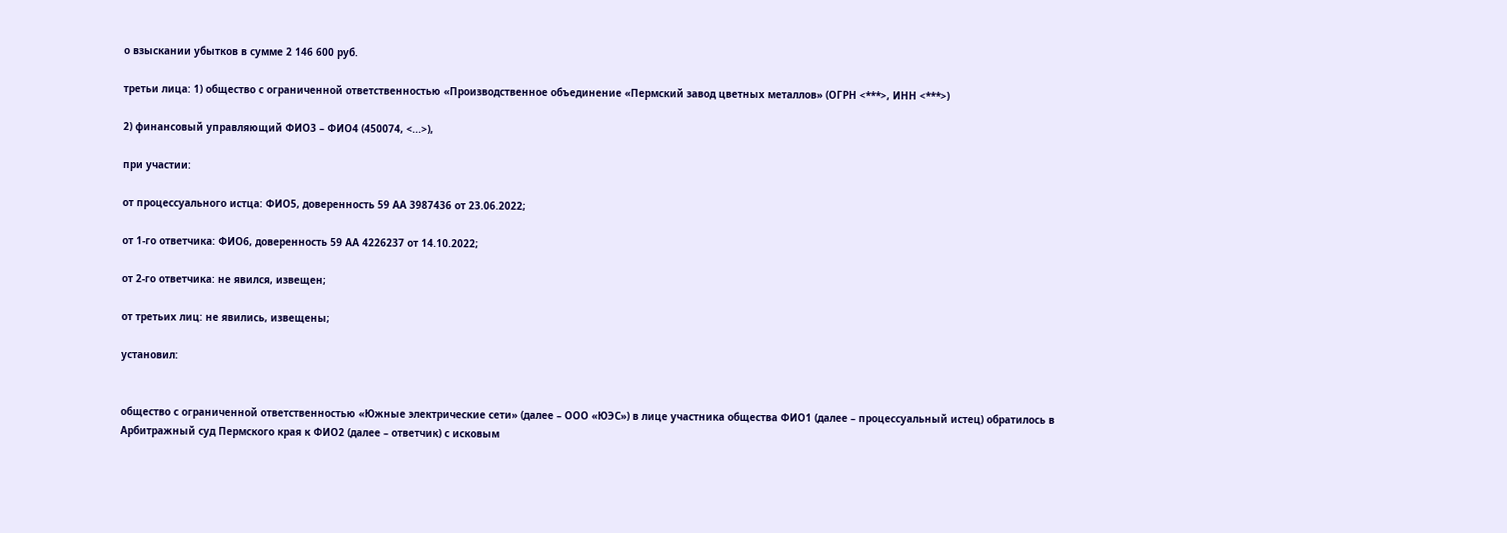о взыскании убытков в сумме 2 146 600 руб.

третьи лица: 1) общество с ограниченной ответственностью «Производственное объединение «Пермский завод цветных металлов» (ОГРН <***>, ИНН <***>)

2) финансовый управляющий ФИО3 – ФИО4 (450074, <...>),

при участии:

от процессуального истца: ФИО5, доверенность 59 АА 3987436 от 23.06.2022;

от 1-го ответчика: ФИО6, доверенность 59 АА 4226237 от 14.10.2022;

от 2-го ответчика: не явился, извещен;

от третьих лиц: не явились, извещены;

установил:


общество с ограниченной ответственностью «Южные электрические сети» (далее – ООО «ЮЭС») в лице участника общества ФИО1 (далее – процессуальный истец) обратилось в Арбитражный суд Пермского края к ФИО2 (далее – ответчик) с исковым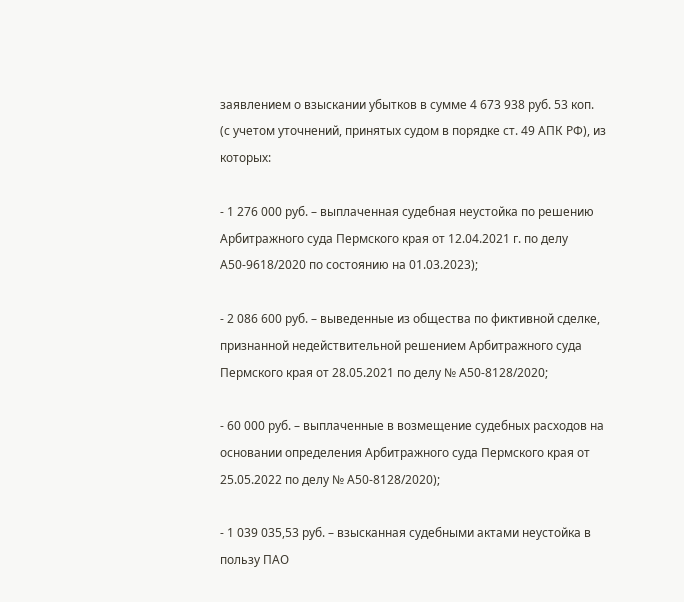заявлением о взыскании убытков в сумме 4 673 938 руб. 53 коп. (с учетом уточнений, принятых судом в порядке ст. 49 АПК РФ), из которых:

- 1 276 000 руб. – выплаченная судебная неустойка по решению Арбитражного суда Пермского края от 12.04.2021 г. по делу А50-9618/2020 по состоянию на 01.03.2023);

- 2 086 600 руб. – выведенные из общества по фиктивной сделке, признанной недействительной решением Арбитражного суда Пермского края от 28.05.2021 по делу № А50-8128/2020;

- 60 000 руб. – выплаченные в возмещение судебных расходов на основании определения Арбитражного суда Пермского края от 25.05.2022 по делу № А50-8128/2020);

- 1 039 035,53 руб. – взысканная судебными актами неустойка в пользу ПАО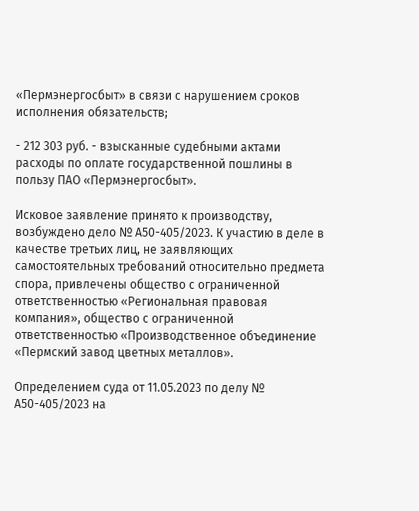«Пермэнергосбыт» в связи с нарушением сроков исполнения обязательств;

- 212 303 руб. - взысканные судебными актами расходы по оплате государственной пошлины в пользу ПАО «Пермэнергосбыт».

Исковое заявление принято к производству, возбуждено дело № А50-405/2023. К участию в деле в качестве третьих лиц, не заявляющих самостоятельных требований относительно предмета спора, привлечены общество с ограниченной ответственностью «Региональная правовая компания», общество с ограниченной ответственностью «Производственное объединение «Пермский завод цветных металлов».

Определением суда от 11.05.2023 по делу № А50-405/2023 на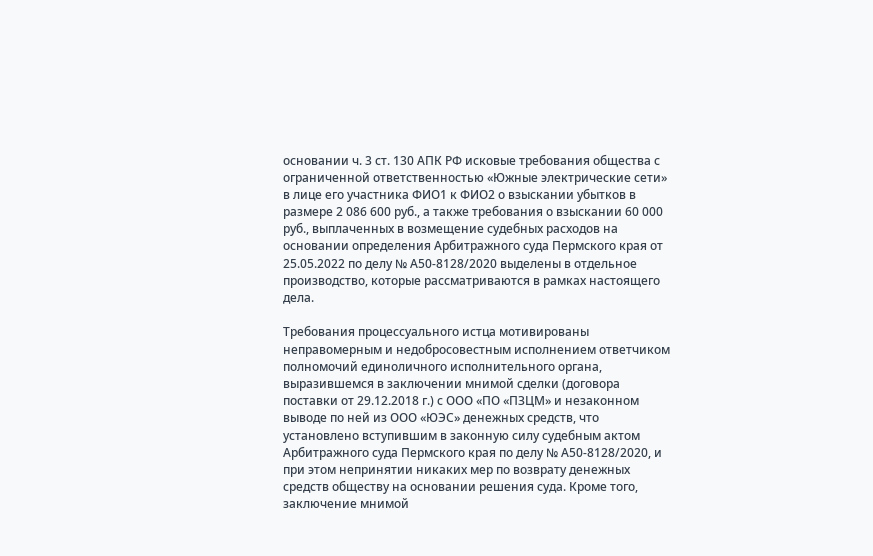основании ч. 3 ст. 130 АПК РФ исковые требования общества с ограниченной ответственностью «Южные электрические сети» в лице его участника ФИО1 к ФИО2 о взыскании убытков в размере 2 086 600 руб., а также требования о взыскании 60 000 руб., выплаченных в возмещение судебных расходов на основании определения Арбитражного суда Пермского края от 25.05.2022 по делу № А50-8128/2020 выделены в отдельное производство, которые рассматриваются в рамках настоящего дела.

Требования процессуального истца мотивированы неправомерным и недобросовестным исполнением ответчиком полномочий единоличного исполнительного органа, выразившемся в заключении мнимой сделки (договора поставки от 29.12.2018 г.) с ООО «ПО «ПЗЦМ» и незаконном выводе по ней из ООО «ЮЭС» денежных средств, что установлено вступившим в законную силу судебным актом Арбитражного суда Пермского края по делу № А50-8128/2020, и при этом непринятии никаких мер по возврату денежных средств обществу на основании решения суда. Кроме того, заключение мнимой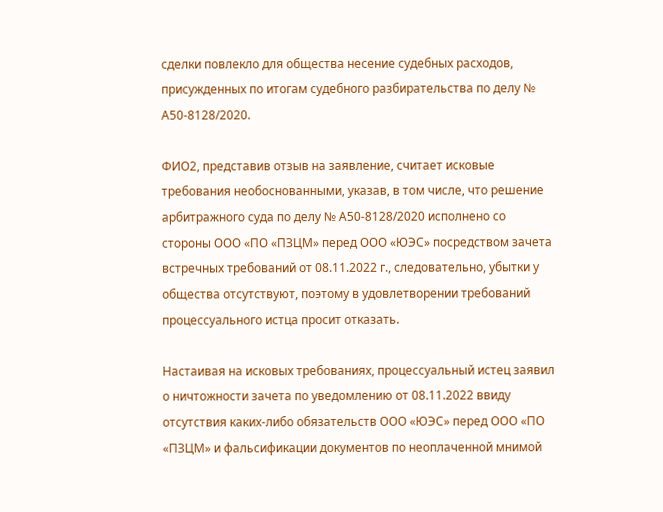сделки повлекло для общества несение судебных расходов, присужденных по итогам судебного разбирательства по делу № А50-8128/2020.

ФИО2, представив отзыв на заявление, считает исковые требования необоснованными, указав, в том числе, что решение арбитражного суда по делу № А50-8128/2020 исполнено со стороны ООО «ПО «ПЗЦМ» перед ООО «ЮЭС» посредством зачета встречных требований от 08.11.2022 г., следовательно, убытки у общества отсутствуют, поэтому в удовлетворении требований процессуального истца просит отказать.

Настаивая на исковых требованиях, процессуальный истец заявил о ничтожности зачета по уведомлению от 08.11.2022 ввиду отсутствия каких-либо обязательств ООО «ЮЭС» перед ООО «ПО «ПЗЦМ» и фальсификации документов по неоплаченной мнимой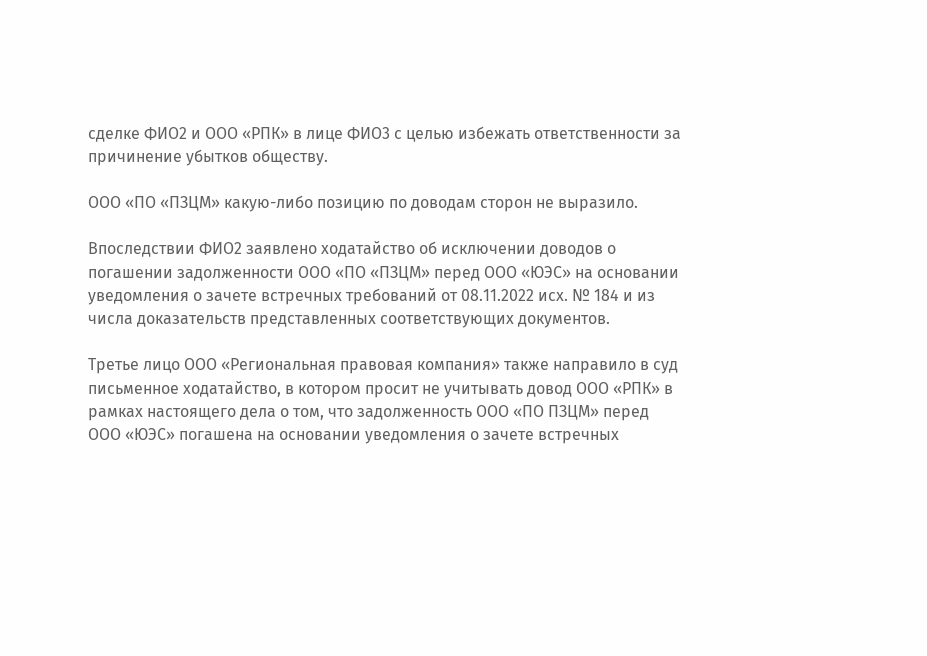сделке ФИО2 и ООО «РПК» в лице ФИО3 с целью избежать ответственности за причинение убытков обществу.

ООО «ПО «ПЗЦМ» какую-либо позицию по доводам сторон не выразило.

Впоследствии ФИО2 заявлено ходатайство об исключении доводов о погашении задолженности ООО «ПО «ПЗЦМ» перед ООО «ЮЭС» на основании уведомления о зачете встречных требований от 08.11.2022 исх. № 184 и из числа доказательств представленных соответствующих документов.

Третье лицо ООО «Региональная правовая компания» также направило в суд письменное ходатайство, в котором просит не учитывать довод ООО «РПК» в рамках настоящего дела о том, что задолженность ООО «ПО ПЗЦМ» перед ООО «ЮЭС» погашена на основании уведомления о зачете встречных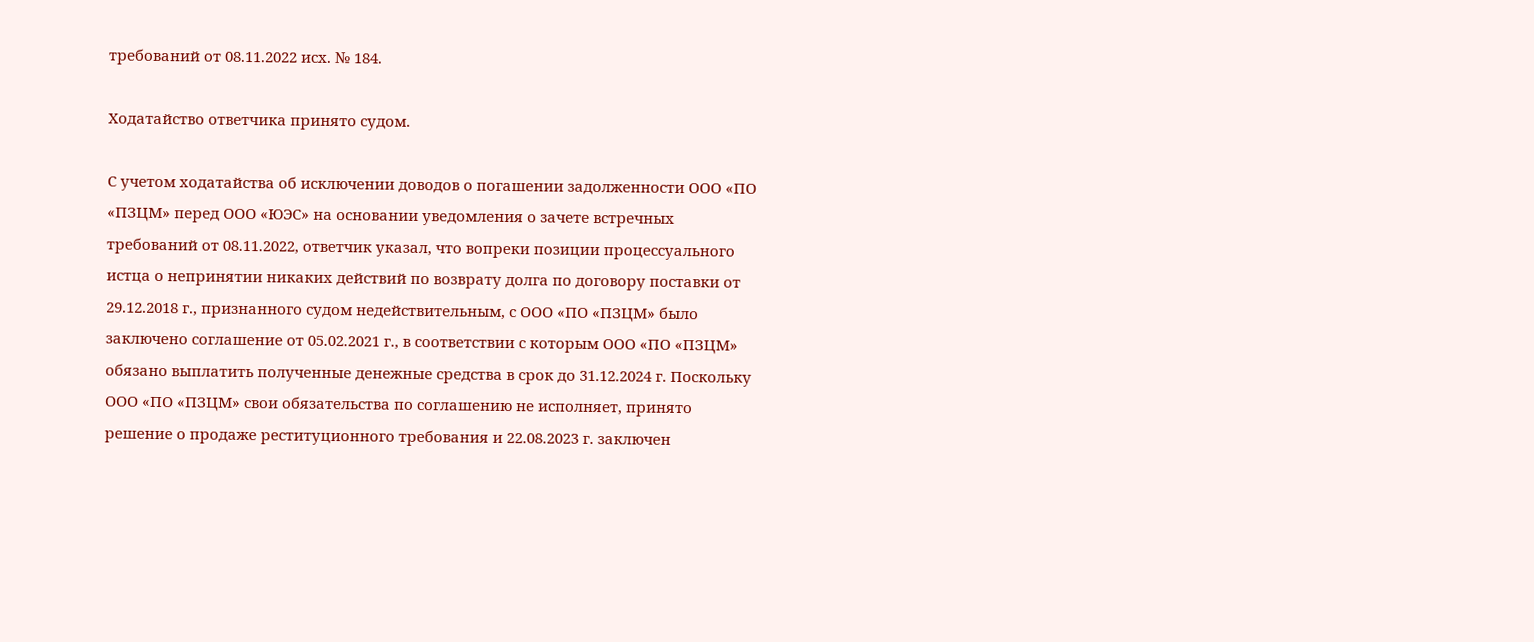требований от 08.11.2022 исх. № 184.

Ходатайство ответчика принято судом.

С учетом ходатайства об исключении доводов о погашении задолженности ООО «ПО «ПЗЦМ» перед ООО «ЮЭС» на основании уведомления о зачете встречных требований от 08.11.2022, ответчик указал, что вопреки позиции процессуального истца о непринятии никаких действий по возврату долга по договору поставки от 29.12.2018 г., признанного судом недействительным, с ООО «ПО «ПЗЦМ» было заключено соглашение от 05.02.2021 г., в соответствии с которым ООО «ПО «ПЗЦМ» обязано выплатить полученные денежные средства в срок до 31.12.2024 г. Поскольку ООО «ПО «ПЗЦМ» свои обязательства по соглашению не исполняет, принято решение о продаже реституционного требования и 22.08.2023 г. заключен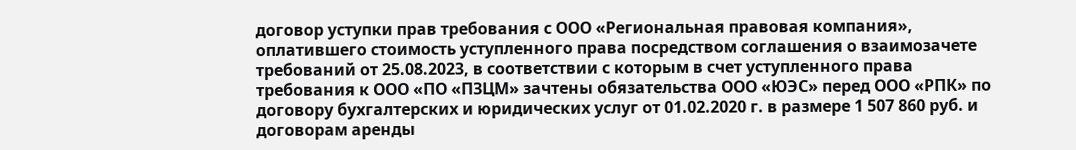договор уступки прав требования с ООО «Региональная правовая компания», оплатившего стоимость уступленного права посредством соглашения о взаимозачете требований от 25.08.2023, в соответствии с которым в счет уступленного права требования к ООО «ПО «ПЗЦМ» зачтены обязательства ООО «ЮЭС» перед ООО «РПК» по договору бухгалтерских и юридических услуг от 01.02.2020 г. в размере 1 507 860 руб. и договорам аренды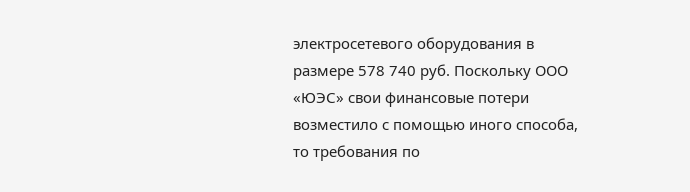электросетевого оборудования в размере 578 740 руб. Поскольку ООО «ЮЭС» свои финансовые потери возместило с помощью иного способа, то требования по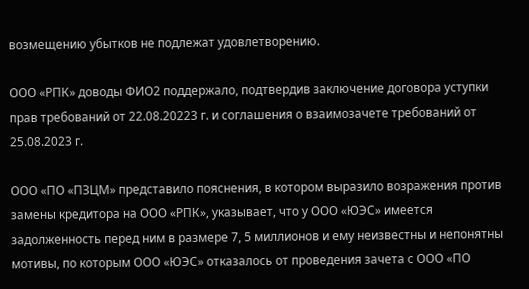возмещению убытков не подлежат удовлетворению.

ООО «РПК» доводы ФИО2 поддержало, подтвердив заключение договора уступки прав требований от 22.08.20223 г. и соглашения о взаимозачете требований от 25.08.2023 г.

ООО «ПО «ПЗЦМ» представило пояснения, в котором выразило возражения против замены кредитора на ООО «РПК», указывает, что у ООО «ЮЭС» имеется задолженность перед ним в размере 7, 5 миллионов и ему неизвестны и непонятны мотивы, по которым ООО «ЮЭС» отказалось от проведения зачета с ООО «ПО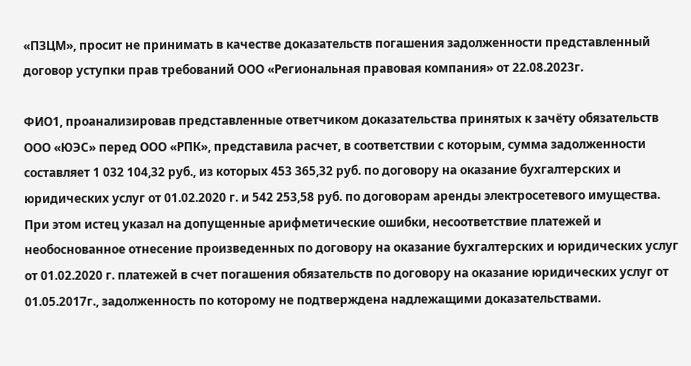«ПЗЦМ», просит не принимать в качестве доказательств погашения задолженности представленный договор уступки прав требований ООО «Региональная правовая компания» от 22.08.2023г.

ФИО1, проанализировав представленные ответчиком доказательства принятых к зачёту обязательств ООО «ЮЭС» перед ООО «РПК», представила расчет, в соответствии с которым, сумма задолженности составляет 1 032 104,32 руб., из которых 453 365,32 руб. по договору на оказание бухгалтерских и юридических услуг от 01.02.2020 г. и 542 253,58 руб. по договорам аренды электросетевого имущества. При этом истец указал на допущенные арифметические ошибки, несоответствие платежей и необоснованное отнесение произведенных по договору на оказание бухгалтерских и юридических услуг от 01.02.2020 г. платежей в счет погашения обязательств по договору на оказание юридических услуг от 01.05.2017г., задолженность по которому не подтверждена надлежащими доказательствами.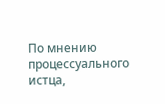По мнению процессуального истца,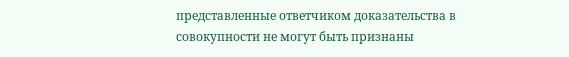представленные ответчиком доказательства в совокупности не могут быть признаны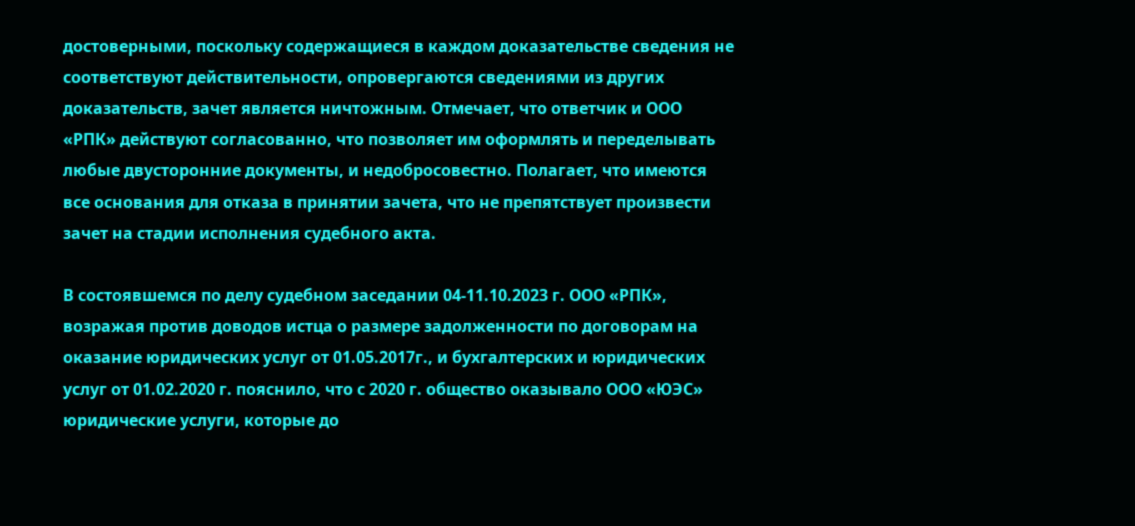достоверными, поскольку содержащиеся в каждом доказательстве сведения не соответствуют действительности, опровергаются сведениями из других доказательств, зачет является ничтожным. Отмечает, что ответчик и ООО «РПК» действуют согласованно, что позволяет им оформлять и переделывать любые двусторонние документы, и недобросовестно. Полагает, что имеются все основания для отказа в принятии зачета, что не препятствует произвести зачет на стадии исполнения судебного акта.

В состоявшемся по делу судебном заседании 04-11.10.2023 г. ООО «РПК», возражая против доводов истца о размере задолженности по договорам на оказание юридических услуг от 01.05.2017г., и бухгалтерских и юридических услуг от 01.02.2020 г. пояснило, что с 2020 г. общество оказывало ООО «ЮЭС» юридические услуги, которые до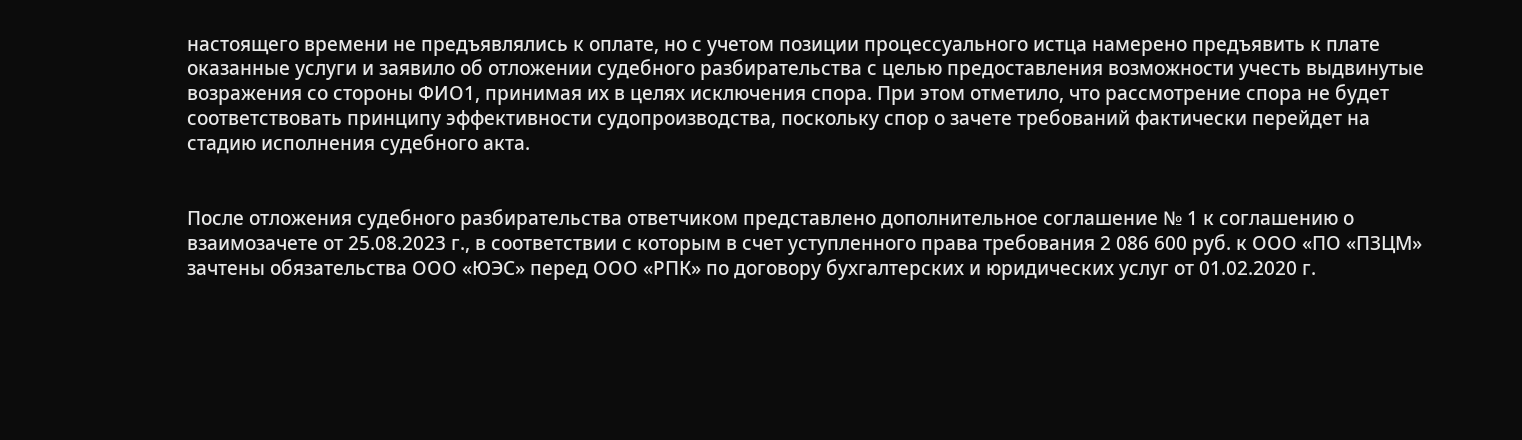настоящего времени не предъявлялись к оплате, но с учетом позиции процессуального истца намерено предъявить к плате оказанные услуги и заявило об отложении судебного разбирательства с целью предоставления возможности учесть выдвинутые возражения со стороны ФИО1, принимая их в целях исключения спора. При этом отметило, что рассмотрение спора не будет соответствовать принципу эффективности судопроизводства, поскольку спор о зачете требований фактически перейдет на стадию исполнения судебного акта.


После отложения судебного разбирательства ответчиком представлено дополнительное соглашение № 1 к соглашению о взаимозачете от 25.08.2023 г., в соответствии с которым в счет уступленного права требования 2 086 600 руб. к ООО «ПО «ПЗЦМ» зачтены обязательства ООО «ЮЭС» перед ООО «РПК» по договору бухгалтерских и юридических услуг от 01.02.2020 г.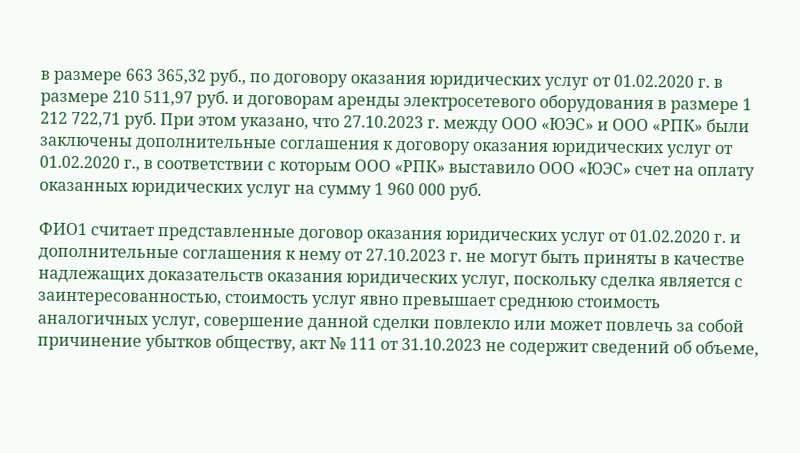в размере 663 365,32 руб., по договору оказания юридических услуг от 01.02.2020 г. в размере 210 511,97 руб. и договорам аренды электросетевого оборудования в размере 1 212 722,71 руб. При этом указано, что 27.10.2023 г. между ООО «ЮЭС» и ООО «РПК» были заключены дополнительные соглашения к договору оказания юридических услуг от 01.02.2020 г., в соответствии с которым ООО «РПК» выставило ООО «ЮЭС» счет на оплату оказанных юридических услуг на сумму 1 960 000 руб.

ФИО1 считает представленные договор оказания юридических услуг от 01.02.2020 г. и дополнительные соглашения к нему от 27.10.2023 г. не могут быть приняты в качестве надлежащих доказательств оказания юридических услуг, поскольку сделка является с заинтересованностью, стоимость услуг явно превышает среднюю стоимость аналогичных услуг, совершение данной сделки повлекло или может повлечь за собой причинение убытков обществу, акт № 111 от 31.10.2023 не содержит сведений об объеме,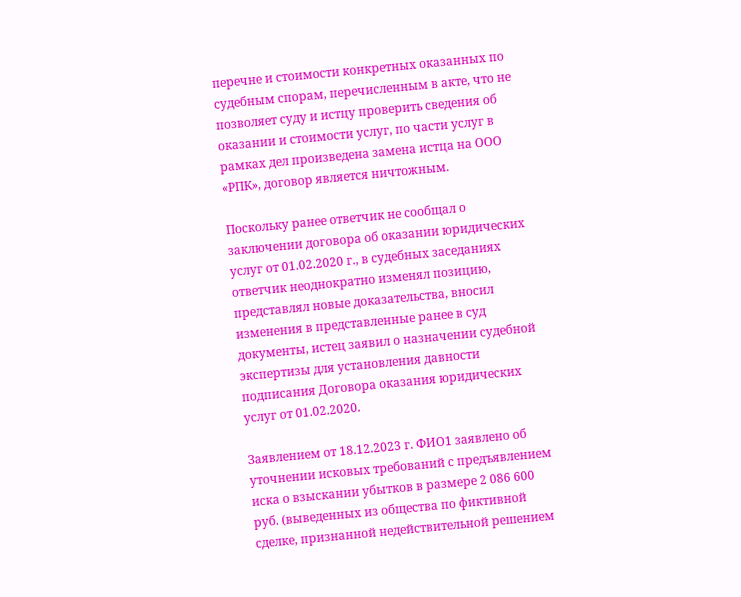перечне и стоимости конкретных оказанных по судебным спорам, перечисленным в акте, что не позволяет суду и истцу проверить сведения об оказании и стоимости услуг, по части услуг в рамках дел произведена замена истца на ООО «РПК», договор является ничтожным.

Поскольку ранее ответчик не сообщал о заключении договора об оказании юридических услуг от 01.02.2020 г., в судебных заседаниях ответчик неоднократно изменял позицию, представлял новые доказательства, вносил изменения в представленные ранее в суд документы, истец заявил о назначении судебной экспертизы для установления давности подписания Договора оказания юридических услуг от 01.02.2020.

Заявлением от 18.12.2023 г. ФИО1 заявлено об уточнении исковых требований с предъявлением иска о взыскании убытков в размере 2 086 600 руб. (выведенных из общества по фиктивной сделке, признанной недействительной решением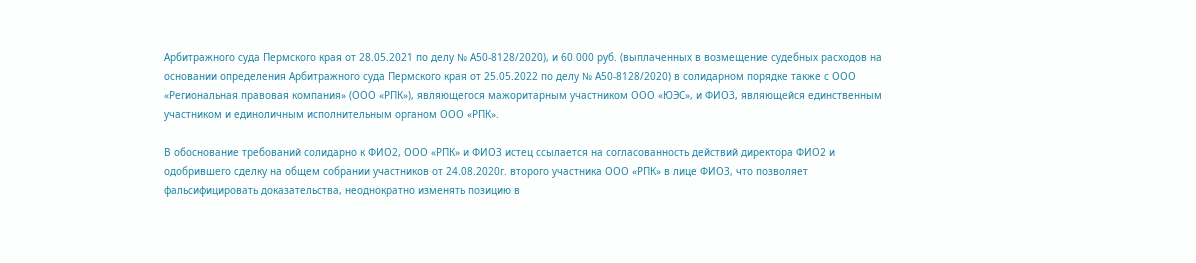Арбитражного суда Пермского края от 28.05.2021 по делу № А50-8128/2020), и 60 000 руб. (выплаченных в возмещение судебных расходов на основании определения Арбитражного суда Пермского края от 25.05.2022 по делу № А50-8128/2020) в солидарном порядке также с ООО «Региональная правовая компания» (ООО «РПК»), являющегося мажоритарным участником ООО «ЮЭС», и ФИО3, являющейся единственным участником и единоличным исполнительным органом ООО «РПК».

В обоснование требований солидарно к ФИО2, ООО «РПК» и ФИО3 истец ссылается на согласованность действий директора ФИО2 и одобрившего сделку на общем собрании участников от 24.08.2020г. второго участника ООО «РПК» в лице ФИО3, что позволяет фальсифицировать доказательства, неоднократно изменять позицию в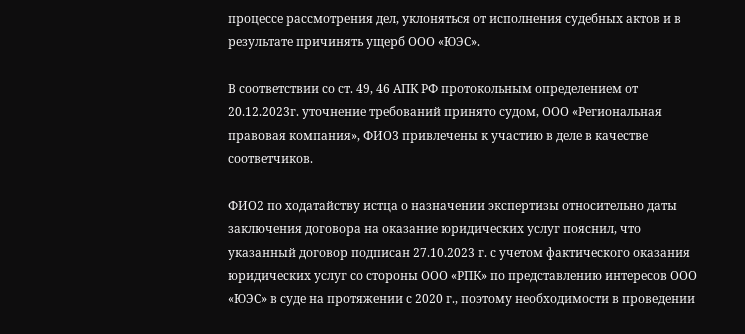процессе рассмотрения дел, уклоняться от исполнения судебных актов и в результате причинять ущерб ООО «ЮЭС».

В соответствии со ст. 49, 46 АПК РФ протокольным определением от 20.12.2023г. уточнение требований принято судом, ООО «Региональная правовая компания», ФИО3 привлечены к участию в деле в качестве соответчиков.

ФИО2 по ходатайству истца о назначении экспертизы относительно даты заключения договора на оказание юридических услуг пояснил, что указанный договор подписан 27.10.2023 г. с учетом фактического оказания юридических услуг со стороны ООО «РПК» по представлению интересов ООО «ЮЭС» в суде на протяжении с 2020 г., поэтому необходимости в проведении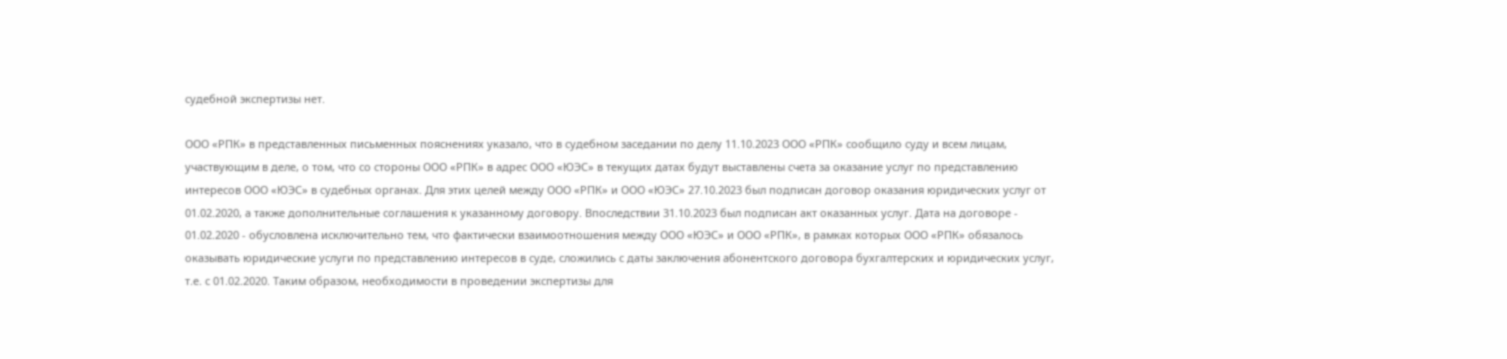судебной экспертизы нет.

ООО «РПК» в представленных письменных пояснениях указало, что в судебном заседании по делу 11.10.2023 ООО «РПК» сообщило суду и всем лицам, участвующим в деле, о том, что со стороны ООО «РПК» в адрес ООО «ЮЭС» в текущих датах будут выставлены счета за оказание услуг по представлению интересов ООО «ЮЭС» в судебных органах. Для этих целей между ООО «РПК» и ООО «ЮЭС» 27.10.2023 был подписан договор оказания юридических услуг от 01.02.2020, а также дополнительные соглашения к указанному договору. Впоследствии 31.10.2023 был подписан акт оказанных услуг. Дата на договоре - 01.02.2020 - обусловлена исключительно тем, что фактически взаимоотношения между ООО «ЮЭС» и ООО «РПК», в рамках которых ООО «РПК» обязалось оказывать юридические услуги по представлению интересов в суде, сложились с даты заключения абонентского договора бухгалтерских и юридических услуг, т.е. с 01.02.2020. Таким образом, необходимости в проведении экспертизы для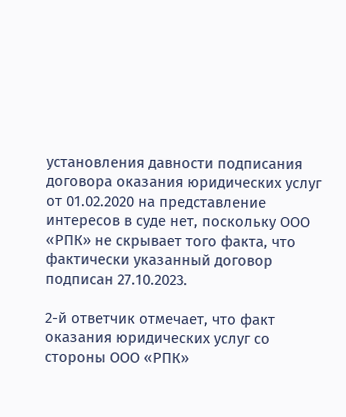установления давности подписания договора оказания юридических услуг от 01.02.2020 на представление интересов в суде нет, поскольку ООО «РПК» не скрывает того факта, что фактически указанный договор подписан 27.10.2023.

2-й ответчик отмечает, что факт оказания юридических услуг со стороны ООО «РПК»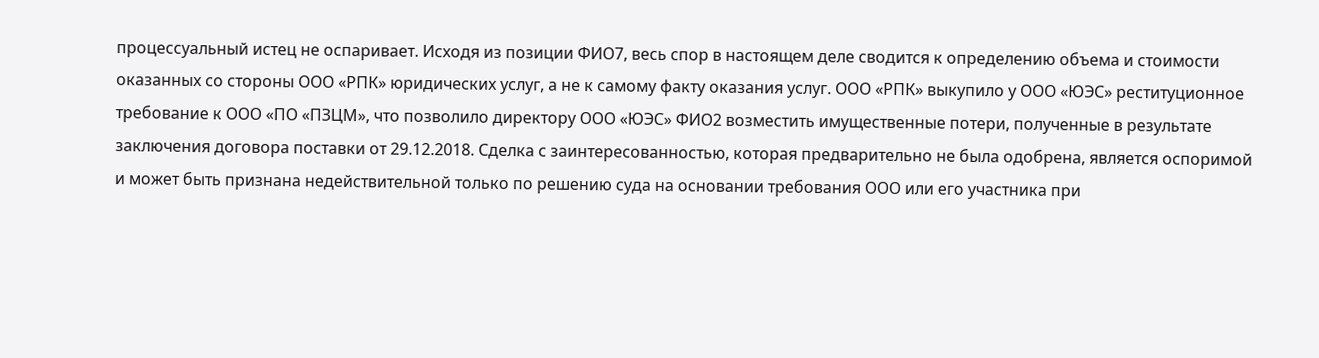процессуальный истец не оспаривает. Исходя из позиции ФИО7, весь спор в настоящем деле сводится к определению объема и стоимости оказанных со стороны ООО «РПК» юридических услуг, а не к самому факту оказания услуг. ООО «РПК» выкупило у ООО «ЮЭС» реституционное требование к ООО «ПО «ПЗЦМ», что позволило директору ООО «ЮЭС» ФИО2 возместить имущественные потери, полученные в результате заключения договора поставки от 29.12.2018. Сделка с заинтересованностью, которая предварительно не была одобрена, является оспоримой и может быть признана недействительной только по решению суда на основании требования ООО или его участника при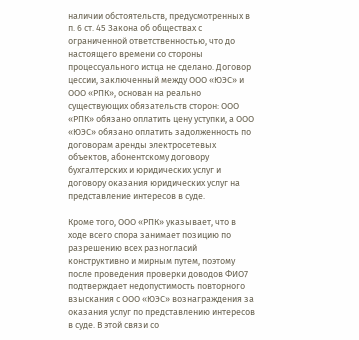наличии обстоятельств, предусмотренных в п. 6 ст. 45 Закона об обществах с ограниченной ответственностью, что до настоящего времени со стороны процессуального истца не сделано. Договор цессии, заключенный между ООО «ЮЭС» и ООО «РПК», основан на реально существующих обязательств сторон: ООО «РПК» обязано оплатить цену уступки, а ООО «ЮЭС» обязано оплатить задолженность по договорам аренды электросетевых объектов, абонентскому договору бухгалтерских и юридических услуг и договору оказания юридических услуг на представление интересов в суде.

Кроме того, ООО «РПК» указывает, что в ходе всего спора занимает позицию по разрешению всех разногласий конструктивно и мирным путем, поэтому после проведения проверки доводов ФИО7 подтверждает недопустимость повторного взыскания с ООО «ЮЭС» вознаграждения за оказания услуг по представлению интересов в суде. В этой связи со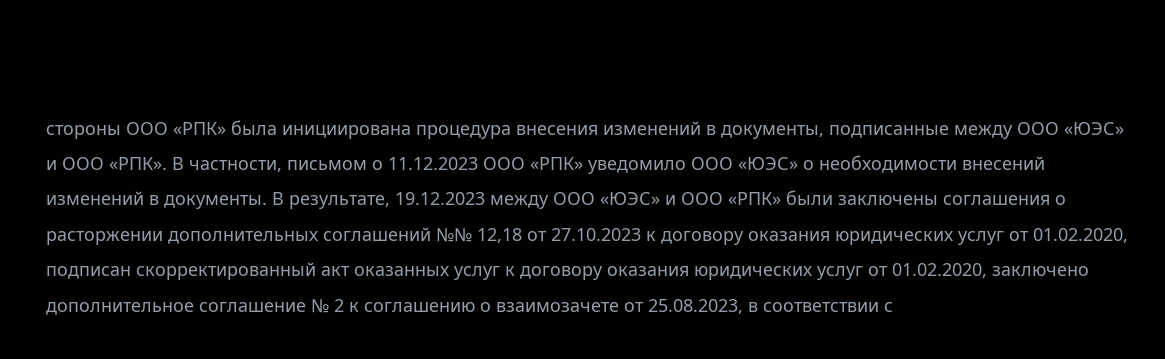стороны ООО «РПК» была инициирована процедура внесения изменений в документы, подписанные между ООО «ЮЭС» и ООО «РПК». В частности, письмом о 11.12.2023 ООО «РПК» уведомило ООО «ЮЭС» о необходимости внесений изменений в документы. В результате, 19.12.2023 между ООО «ЮЭС» и ООО «РПК» были заключены соглашения о расторжении дополнительных соглашений №№ 12,18 от 27.10.2023 к договору оказания юридических услуг от 01.02.2020, подписан скорректированный акт оказанных услуг к договору оказания юридических услуг от 01.02.2020, заключено дополнительное соглашение № 2 к соглашению о взаимозачете от 25.08.2023, в соответствии с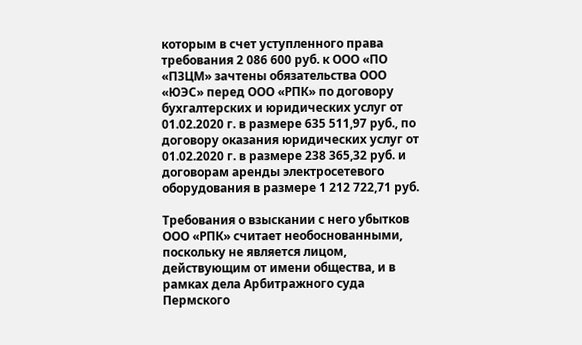которым в счет уступленного права требования 2 086 600 руб. к ООО «ПО «ПЗЦМ» зачтены обязательства ООО «ЮЭС» перед ООО «РПК» по договору бухгалтерских и юридических услуг от 01.02.2020 г. в размере 635 511,97 руб., по договору оказания юридических услуг от 01.02.2020 г. в размере 238 365,32 руб. и договорам аренды электросетевого оборудования в размере 1 212 722,71 руб.

Требования о взыскании с него убытков ООО «РПК» считает необоснованными, поскольку не является лицом, действующим от имени общества, и в рамках дела Арбитражного суда Пермского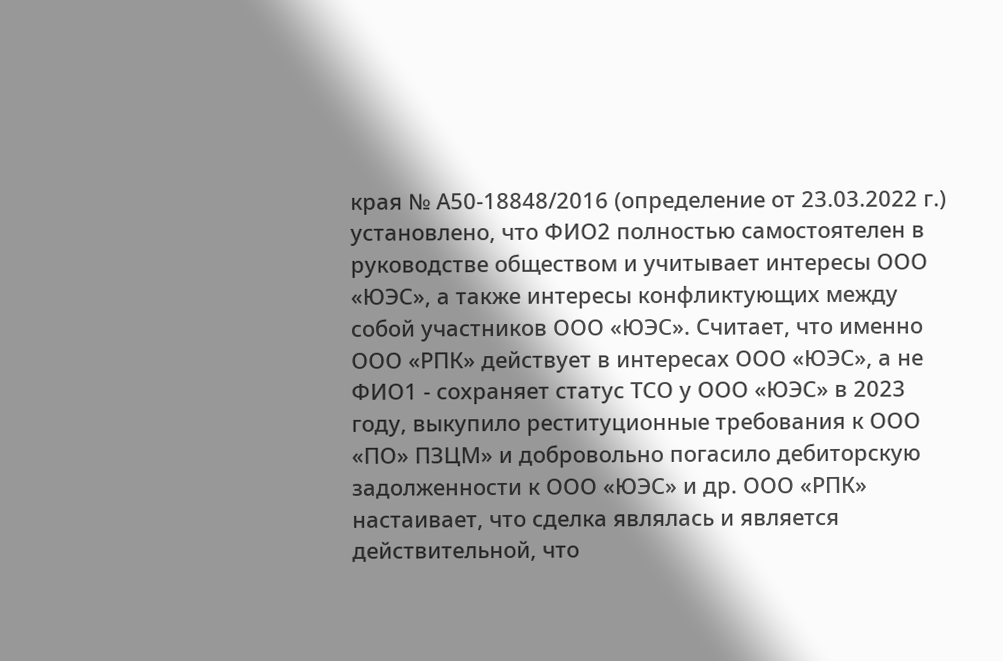края № А50-18848/2016 (определение от 23.03.2022 г.) установлено, что ФИО2 полностью самостоятелен в руководстве обществом и учитывает интересы ООО «ЮЭС», а также интересы конфликтующих между собой участников ООО «ЮЭС». Считает, что именно ООО «РПК» действует в интересах ООО «ЮЭС», а не ФИО1 - сохраняет статус ТСО у ООО «ЮЭС» в 2023 году, выкупило реституционные требования к ООО «ПО» ПЗЦМ» и добровольно погасило дебиторскую задолженности к ООО «ЮЭС» и др. ООО «РПК» настаивает, что сделка являлась и является действительной, что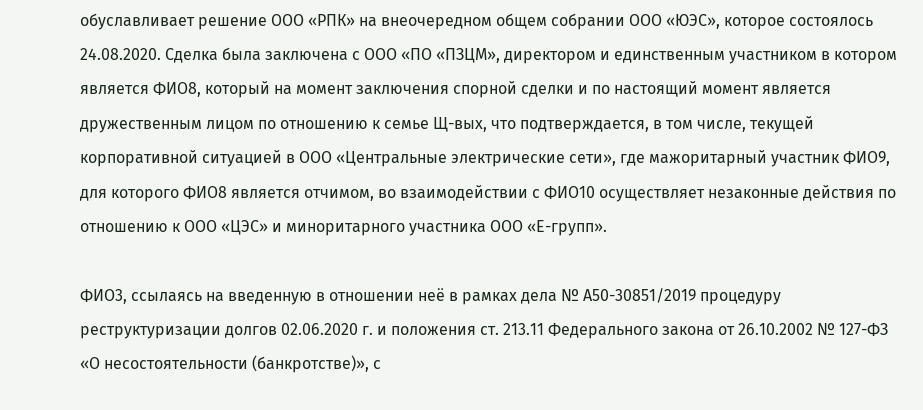обуславливает решение ООО «РПК» на внеочередном общем собрании ООО «ЮЭС», которое состоялось 24.08.2020. Сделка была заключена с ООО «ПО «ПЗЦМ», директором и единственным участником в котором является ФИО8, который на момент заключения спорной сделки и по настоящий момент является дружественным лицом по отношению к семье Щ-вых, что подтверждается, в том числе, текущей корпоративной ситуацией в ООО «Центральные электрические сети», где мажоритарный участник ФИО9, для которого ФИО8 является отчимом, во взаимодействии с ФИО10 осуществляет незаконные действия по отношению к ООО «ЦЭС» и миноритарного участника ООО «Е-групп».

ФИО3, ссылаясь на введенную в отношении неё в рамках дела № А50-30851/2019 процедуру реструктуризации долгов 02.06.2020 г. и положения ст. 213.11 Федерального закона от 26.10.2002 № 127-ФЗ «О несостоятельности (банкротстве)», с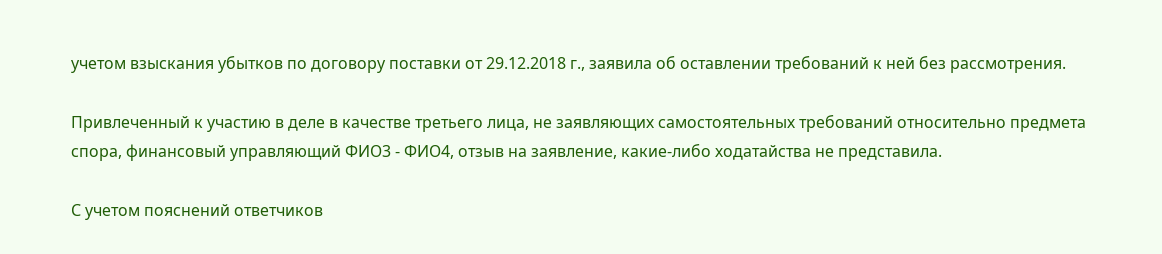учетом взыскания убытков по договору поставки от 29.12.2018 г., заявила об оставлении требований к ней без рассмотрения.

Привлеченный к участию в деле в качестве третьего лица, не заявляющих самостоятельных требований относительно предмета спора, финансовый управляющий ФИО3 - ФИО4, отзыв на заявление, какие-либо ходатайства не представила.

С учетом пояснений ответчиков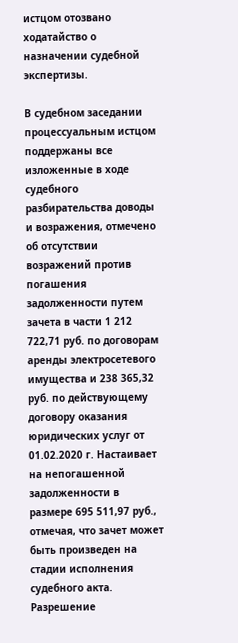истцом отозвано ходатайство о назначении судебной экспертизы.

В судебном заседании процессуальным истцом поддержаны все изложенные в ходе судебного разбирательства доводы и возражения, отмечено об отсутствии возражений против погашения задолженности путем зачета в части 1 212 722,71 руб. по договорам аренды электросетевого имущества и 238 365,32 руб. по действующему договору оказания юридических услуг от 01.02.2020 г. Настаивает на непогашенной задолженности в размере 695 511,97 руб., отмечая, что зачет может быть произведен на стадии исполнения судебного акта. Разрешение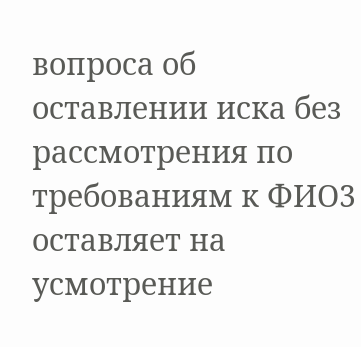вопроса об оставлении иска без рассмотрения по требованиям к ФИО3 оставляет на усмотрение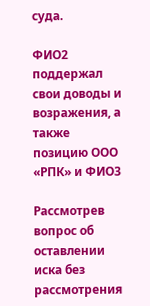суда.

ФИО2 поддержал свои доводы и возражения, а также позицию ООО «РПК» и ФИО3

Рассмотрев вопрос об оставлении иска без рассмотрения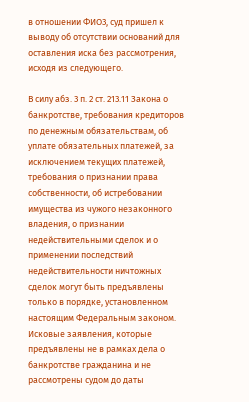в отношении ФИО3, суд пришел к выводу об отсутствии оснований для оставления иска без рассмотрения, исходя из следующего.

В силу абз. 3 п. 2 ст. 213.11 Закона о банкротстве, требования кредиторов по денежным обязательствам, об уплате обязательных платежей, за исключением текущих платежей, требования о признании права собственности, об истребовании имущества из чужого незаконного владения, о признании недействительными сделок и о применении последствий недействительности ничтожных сделок могут быть предъявлены только в порядке, установленном настоящим Федеральным законом. Исковые заявления, которые предъявлены не в рамках дела о банкротстве гражданина и не рассмотрены судом до даты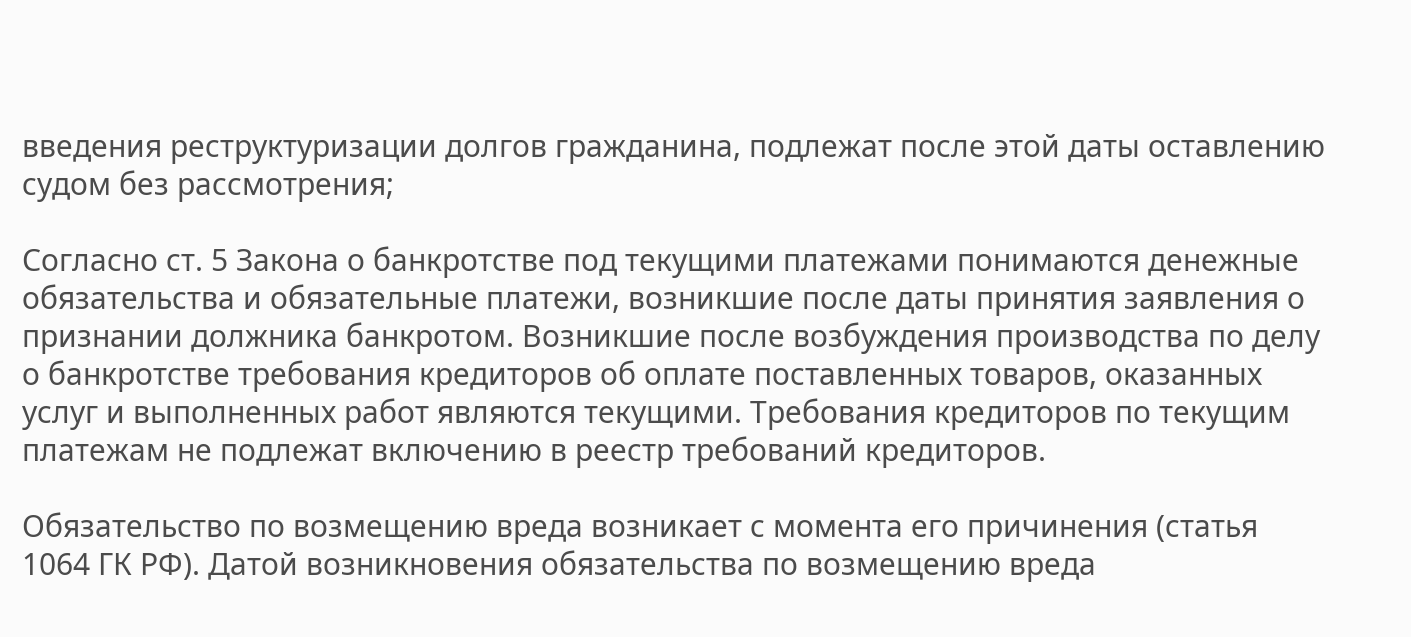введения реструктуризации долгов гражданина, подлежат после этой даты оставлению судом без рассмотрения;

Согласно ст. 5 Закона о банкротстве под текущими платежами понимаются денежные обязательства и обязательные платежи, возникшие после даты принятия заявления о признании должника банкротом. Возникшие после возбуждения производства по делу о банкротстве требования кредиторов об оплате поставленных товаров, оказанных услуг и выполненных работ являются текущими. Требования кредиторов по текущим платежам не подлежат включению в реестр требований кредиторов.

Обязательство по возмещению вреда возникает с момента его причинения (статья 1064 ГК РФ). Датой возникновения обязательства по возмещению вреда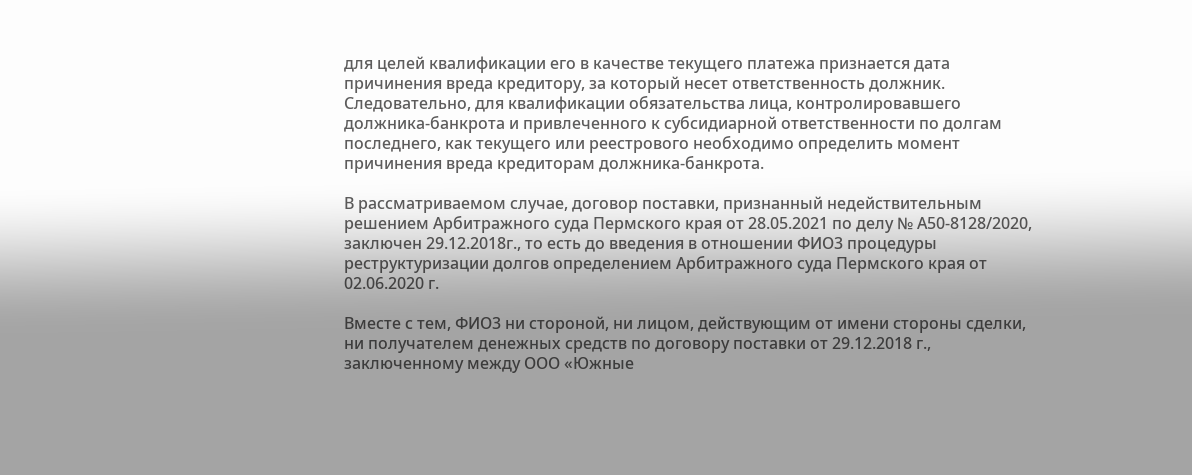для целей квалификации его в качестве текущего платежа признается дата причинения вреда кредитору, за который несет ответственность должник. Следовательно, для квалификации обязательства лица, контролировавшего должника-банкрота и привлеченного к субсидиарной ответственности по долгам последнего, как текущего или реестрового необходимо определить момент причинения вреда кредиторам должника-банкрота.

В рассматриваемом случае, договор поставки, признанный недействительным решением Арбитражного суда Пермского края от 28.05.2021 по делу № А50-8128/2020, заключен 29.12.2018г., то есть до введения в отношении ФИО3 процедуры реструктуризации долгов определением Арбитражного суда Пермского края от 02.06.2020 г.

Вместе с тем, ФИО3 ни стороной, ни лицом, действующим от имени стороны сделки, ни получателем денежных средств по договору поставки от 29.12.2018 г., заключенному между ООО «Южные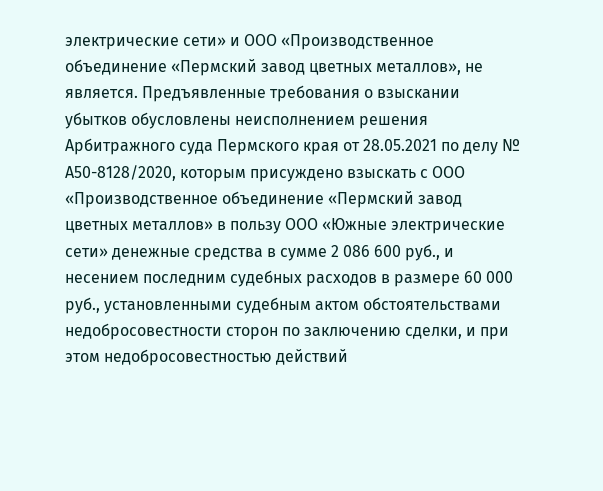электрические сети» и ООО «Производственное объединение «Пермский завод цветных металлов», не является. Предъявленные требования о взыскании убытков обусловлены неисполнением решения Арбитражного суда Пермского края от 28.05.2021 по делу № А50-8128/2020, которым присуждено взыскать с ООО «Производственное объединение «Пермский завод цветных металлов» в пользу ООО «Южные электрические сети» денежные средства в сумме 2 086 600 руб., и несением последним судебных расходов в размере 60 000 руб., установленными судебным актом обстоятельствами недобросовестности сторон по заключению сделки, и при этом недобросовестностью действий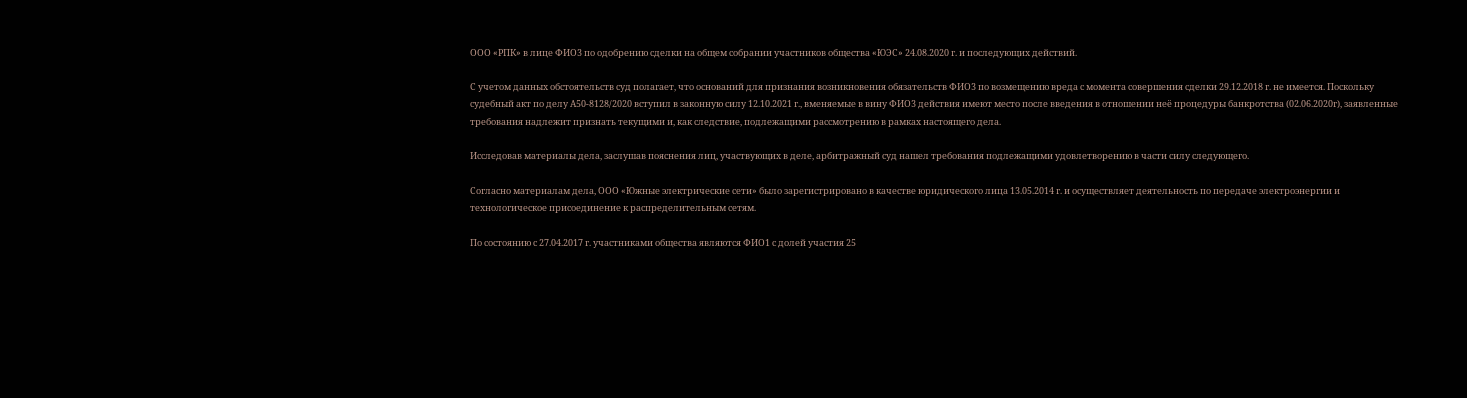ООО «РПК» в лице ФИО3 по одобрению сделки на общем собрании участников общества «ЮЭС» 24.08.2020 г. и последующих действий.

С учетом данных обстоятельств суд полагает, что оснований для признания возникновения обязательств ФИО3 по возмещению вреда с момента совершения сделки 29.12.2018 г. не имеется. Поскольку судебный акт по делу А50-8128/2020 вступил в законную силу 12.10.2021 г., вменяемые в вину ФИО3 действия имеют место после введения в отношении неё процедуры банкротства (02.06.2020г), заявленные требования надлежит признать текущими и, как следствие, подлежащими рассмотрению в рамках настоящего дела.

Исследовав материалы дела, заслушав пояснения лиц, участвующих в деле, арбитражный суд нашел требования подлежащими удовлетворению в части силу следующего.

Согласно материалам дела, ООО «Южные электрические сети» было зарегистрировано в качестве юридического лица 13.05.2014 г. и осуществляет деятельность по передаче электроэнергии и технологическое присоединение к распределительным сетям.

По состоянию с 27.04.2017 г. участниками общества являются ФИО1 с долей участия 25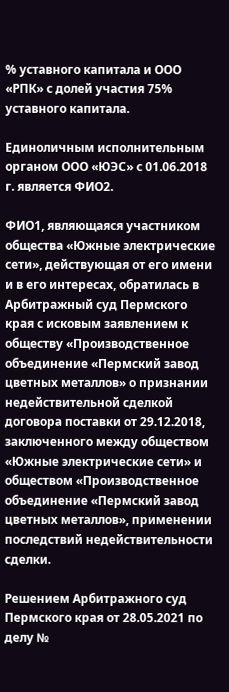% уставного капитала и ООО «РПК» с долей участия 75% уставного капитала.

Единоличным исполнительным органом ООО «ЮЭС» с 01.06.2018 г. является ФИО2.

ФИО1, являющаяся участником общества «Южные электрические сети», действующая от его имени и в его интересах, обратилась в Арбитражный суд Пермского края с исковым заявлением к обществу «Производственное объединение «Пермский завод цветных металлов» о признании недействительной сделкой договора поставки от 29.12.2018, заключенного между обществом «Южные электрические сети» и обществом «Производственное объединение «Пермский завод цветных металлов», применении последствий недействительности сделки.

Решением Арбитражного суд Пермского края от 28.05.2021 по делу №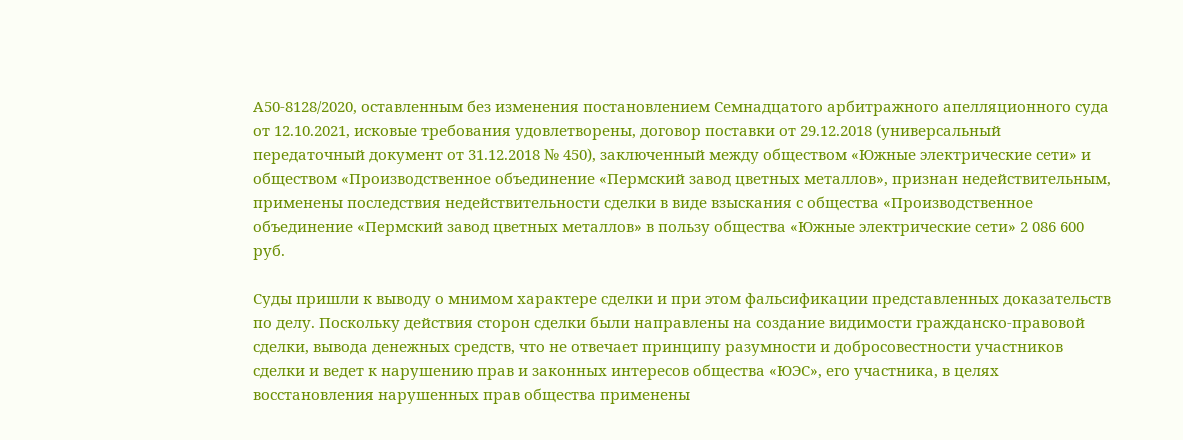А50-8128/2020, оставленным без изменения постановлением Семнадцатого арбитражного апелляционного суда от 12.10.2021, исковые требования удовлетворены, договор поставки от 29.12.2018 (универсальный передаточный документ от 31.12.2018 № 450), заключенный между обществом «Южные электрические сети» и обществом «Производственное объединение «Пермский завод цветных металлов», признан недействительным, применены последствия недействительности сделки в виде взыскания с общества «Производственное объединение «Пермский завод цветных металлов» в пользу общества «Южные электрические сети» 2 086 600 руб.

Суды пришли к выводу о мнимом характере сделки и при этом фальсификации представленных доказательств по делу. Поскольку действия сторон сделки были направлены на создание видимости гражданско-правовой сделки, вывода денежных средств, что не отвечает принципу разумности и добросовестности участников сделки и ведет к нарушению прав и законных интересов общества «ЮЭС», его участника, в целях восстановления нарушенных прав общества применены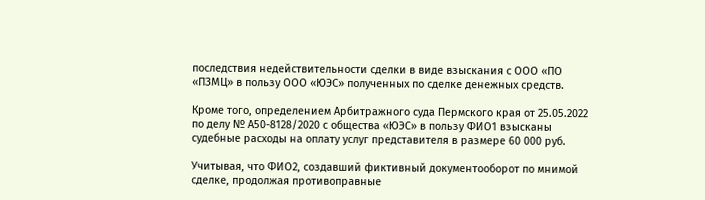последствия недействительности сделки в виде взыскания с ООО «ПО «ПЗМЦ» в пользу ООО «ЮЭС» полученных по сделке денежных средств.

Кроме того, определением Арбитражного суда Пермского края от 25.05.2022 по делу № А50-8128/2020 с общества «ЮЭС» в пользу ФИО1 взысканы судебные расходы на оплату услуг представителя в размере 60 000 руб.

Учитывая, что ФИО2, создавший фиктивный документооборот по мнимой сделке, продолжая противоправные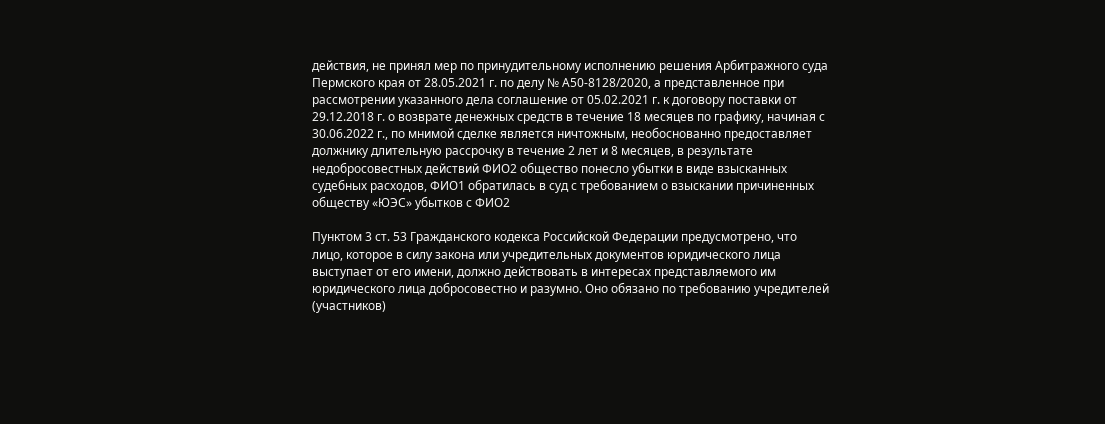действия, не принял мер по принудительному исполнению решения Арбитражного суда Пермского края от 28.05.2021 г. по делу № А50-8128/2020, а представленное при рассмотрении указанного дела соглашение от 05.02.2021 г. к договору поставки от 29.12.2018 г. о возврате денежных средств в течение 18 месяцев по графику, начиная с 30.06.2022 г., по мнимой сделке является ничтожным, необоснованно предоставляет должнику длительную рассрочку в течение 2 лет и 8 месяцев, в результате недобросовестных действий ФИО2 общество понесло убытки в виде взысканных судебных расходов, ФИО1 обратилась в суд с требованием о взыскании причиненных обществу «ЮЭС» убытков с ФИО2

Пунктом 3 ст. 53 Гражданского кодекса Российской Федерации предусмотрено, что лицо, которое в силу закона или учредительных документов юридического лица выступает от его имени, должно действовать в интересах представляемого им юридического лица добросовестно и разумно. Оно обязано по требованию учредителей (участников)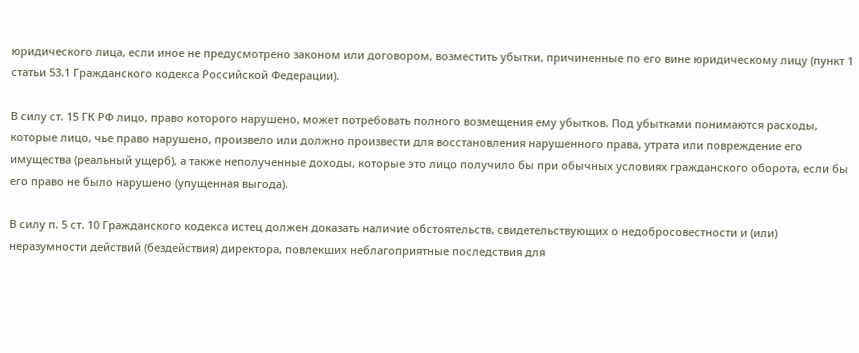юридического лица, если иное не предусмотрено законом или договором, возместить убытки, причиненные по его вине юридическому лицу (пункт 1 статьи 53.1 Гражданского кодекса Российской Федерации).

В силу ст. 15 ГК РФ лицо, право которого нарушено, может потребовать полного возмещения ему убытков. Под убытками понимаются расходы, которые лицо, чье право нарушено, произвело или должно произвести для восстановления нарушенного права, утрата или повреждение его имущества (реальный ущерб), а также неполученные доходы, которые это лицо получило бы при обычных условиях гражданского оборота, если бы его право не было нарушено (упущенная выгода).

В силу п. 5 ст. 10 Гражданского кодекса истец должен доказать наличие обстоятельств, свидетельствующих о недобросовестности и (или) неразумности действий (бездействия) директора, повлекших неблагоприятные последствия для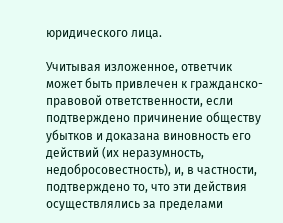юридического лица.

Учитывая изложенное, ответчик может быть привлечен к гражданско-правовой ответственности, если подтверждено причинение обществу убытков и доказана виновность его действий (их неразумность, недобросовестность), и, в частности, подтверждено то, что эти действия осуществлялись за пределами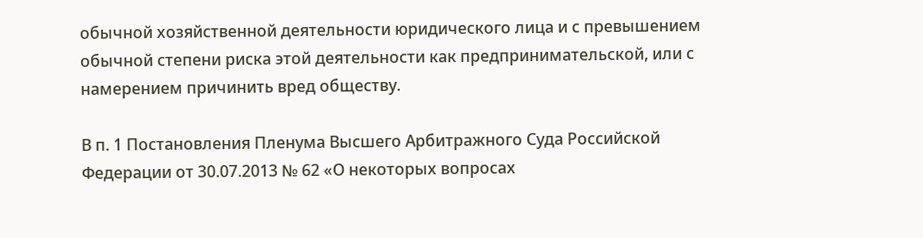обычной хозяйственной деятельности юридического лица и с превышением обычной степени риска этой деятельности как предпринимательской, или с намерением причинить вред обществу.

В п. 1 Постановления Пленума Высшего Арбитражного Суда Российской Федерации от 30.07.2013 № 62 «О некоторых вопросах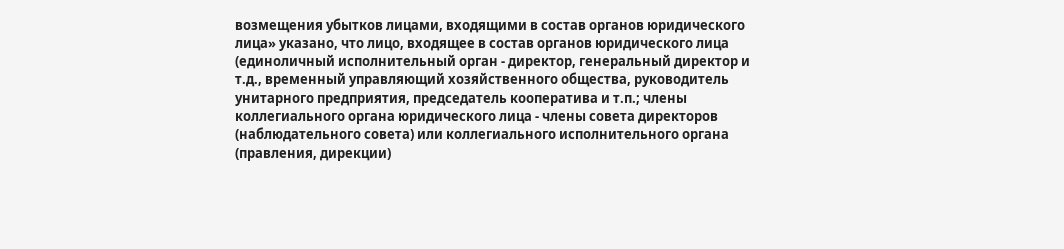возмещения убытков лицами, входящими в состав органов юридического лица» указано, что лицо, входящее в состав органов юридического лица (единоличный исполнительный орган - директор, генеральный директор и т.д., временный управляющий хозяйственного общества, руководитель унитарного предприятия, председатель кооператива и т.п.; члены коллегиального органа юридического лица - члены совета директоров (наблюдательного совета) или коллегиального исполнительного органа (правления, дирекции)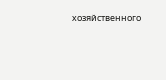хозяйственного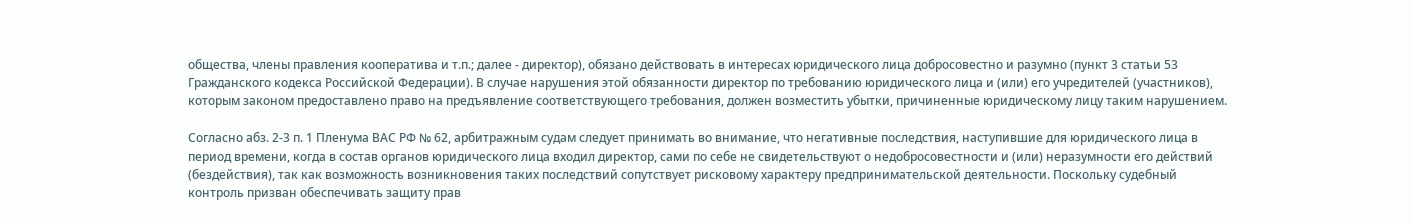общества, члены правления кооператива и т.п.; далее - директор), обязано действовать в интересах юридического лица добросовестно и разумно (пункт 3 статьи 53 Гражданского кодекса Российской Федерации). В случае нарушения этой обязанности директор по требованию юридического лица и (или) его учредителей (участников), которым законом предоставлено право на предъявление соответствующего требования, должен возместить убытки, причиненные юридическому лицу таким нарушением.

Согласно абз. 2-3 п. 1 Пленума ВАС РФ № 62, арбитражным судам следует принимать во внимание, что негативные последствия, наступившие для юридического лица в период времени, когда в состав органов юридического лица входил директор, сами по себе не свидетельствуют о недобросовестности и (или) неразумности его действий (бездействия), так как возможность возникновения таких последствий сопутствует рисковому характеру предпринимательской деятельности. Поскольку судебный контроль призван обеспечивать защиту прав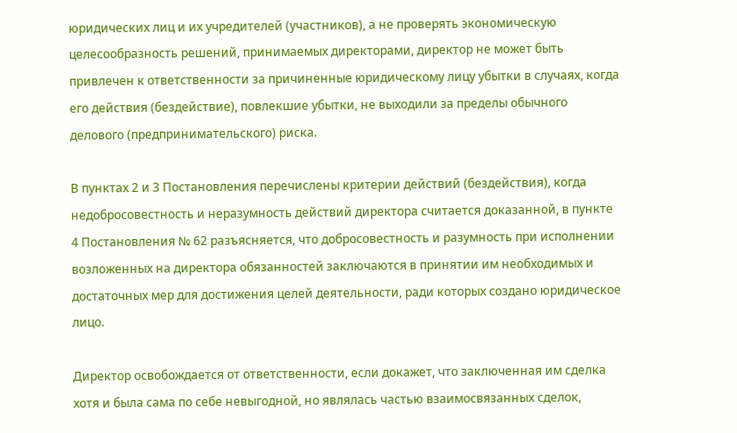юридических лиц и их учредителей (участников), а не проверять экономическую целесообразность решений, принимаемых директорами, директор не может быть привлечен к ответственности за причиненные юридическому лицу убытки в случаях, когда его действия (бездействие), повлекшие убытки, не выходили за пределы обычного делового (предпринимательского) риска.

В пунктах 2 и 3 Постановления перечислены критерии действий (бездействия), когда недобросовестность и неразумность действий директора считается доказанной, в пункте 4 Постановления № 62 разъясняется, что добросовестность и разумность при исполнении возложенных на директора обязанностей заключаются в принятии им необходимых и достаточных мер для достижения целей деятельности, ради которых создано юридическое лицо.

Директор освобождается от ответственности, если докажет, что заключенная им сделка хотя и была сама по себе невыгодной, но являлась частью взаимосвязанных сделок,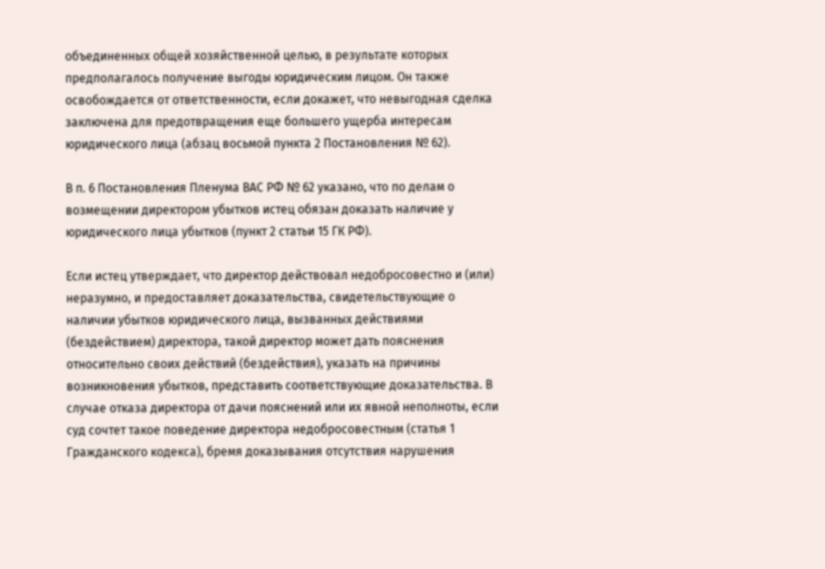объединенных общей хозяйственной целью, в результате которых предполагалось получение выгоды юридическим лицом. Он также освобождается от ответственности, если докажет, что невыгодная сделка заключена для предотвращения еще большего ущерба интересам юридического лица (абзац восьмой пункта 2 Постановления № 62).

В п. 6 Постановления Пленума ВАС РФ № 62 указано, что по делам о возмещении директором убытков истец обязан доказать наличие у юридического лица убытков (пункт 2 статьи 15 ГК РФ).

Если истец утверждает, что директор действовал недобросовестно и (или) неразумно, и предоставляет доказательства, свидетельствующие о наличии убытков юридического лица, вызванных действиями (бездействием) директора, такой директор может дать пояснения относительно своих действий (бездействия), указать на причины возникновения убытков, представить соответствующие доказательства. В случае отказа директора от дачи пояснений или их явной неполноты, если суд сочтет такое поведение директора недобросовестным (статья 1 Гражданского кодекса), бремя доказывания отсутствия нарушения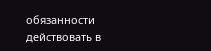обязанности действовать в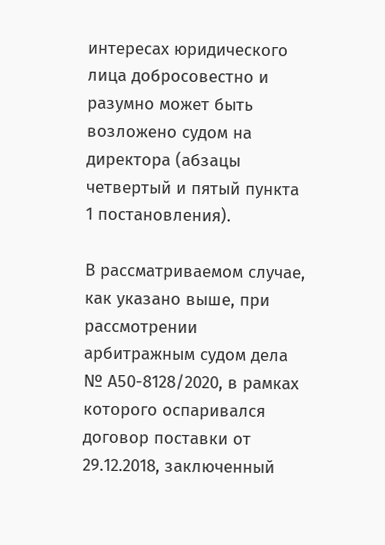интересах юридического лица добросовестно и разумно может быть возложено судом на директора (абзацы четвертый и пятый пункта 1 постановления).

В рассматриваемом случае, как указано выше, при рассмотрении арбитражным судом дела № А50-8128/2020, в рамках которого оспаривался договор поставки от 29.12.2018, заключенный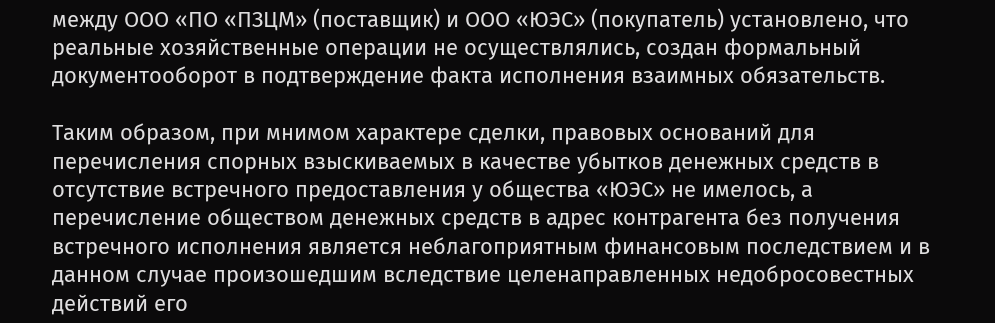между ООО «ПО «ПЗЦМ» (поставщик) и ООО «ЮЭС» (покупатель) установлено, что реальные хозяйственные операции не осуществлялись, создан формальный документооборот в подтверждение факта исполнения взаимных обязательств.

Таким образом, при мнимом характере сделки, правовых оснований для перечисления спорных взыскиваемых в качестве убытков денежных средств в отсутствие встречного предоставления у общества «ЮЭС» не имелось, а перечисление обществом денежных средств в адрес контрагента без получения встречного исполнения является неблагоприятным финансовым последствием и в данном случае произошедшим вследствие целенаправленных недобросовестных действий его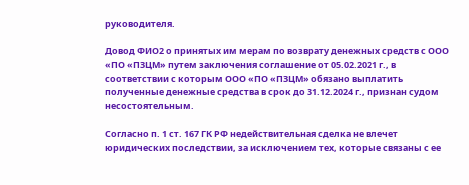руководителя.

Довод ФИО2 о принятых им мерам по возврату денежных средств с ООО «ПО «ПЗЦМ» путем заключения соглашение от 05.02.2021 г., в соответствии с которым ООО «ПО «ПЗЦМ» обязано выплатить полученные денежные средства в срок до 31.12.2024 г., признан судом несостоятельным.

Согласно п. 1 ст. 167 ГК РФ недействительная сделка не влечет юридических последствии, за исключением тех, которые связаны с ее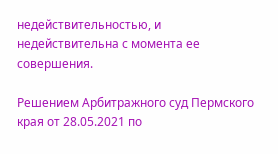недействительностью, и недействительна с момента ее совершения.

Решением Арбитражного суд Пермского края от 28.05.2021 по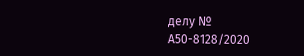делу № А50-8128/2020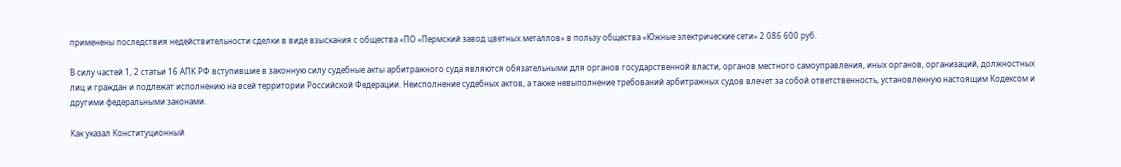применены последствия недействительности сделки в виде взыскания с общества «ПО «Пермский завод цветных металлов» в пользу общества «Южные электрические сети» 2 086 600 руб.

В силу частей 1, 2 статьи 16 АПК РФ вступившие в законную силу судебные акты арбитражного суда являются обязательными для органов государственной власти, органов местного самоуправления, иных органов, организаций, должностных лиц и граждан и подлежат исполнению на всей территории Российской Федерации. Неисполнение судебных актов, а также невыполнение требований арбитражных судов влечет за собой ответственность, установленную настоящим Кодексом и другими федеральными законами.

Как указал Конституционный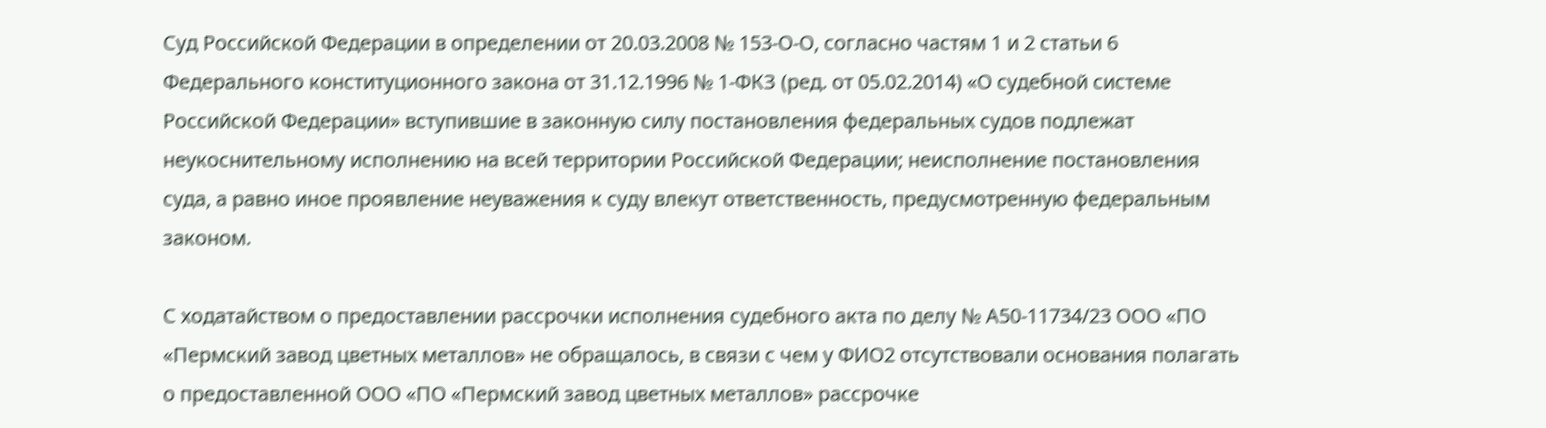Суд Российской Федерации в определении от 20.03.2008 № 153-О-О, согласно частям 1 и 2 статьи 6 Федерального конституционного закона от 31.12.1996 № 1-ФКЗ (ред. от 05.02.2014) «О судебной системе Российской Федерации» вступившие в законную силу постановления федеральных судов подлежат неукоснительному исполнению на всей территории Российской Федерации; неисполнение постановления суда, а равно иное проявление неуважения к суду влекут ответственность, предусмотренную федеральным законом.

С ходатайством о предоставлении рассрочки исполнения судебного акта по делу № А50-11734/23 ООО «ПО «Пермский завод цветных металлов» не обращалось, в связи с чем у ФИО2 отсутствовали основания полагать о предоставленной ООО «ПО «Пермский завод цветных металлов» рассрочке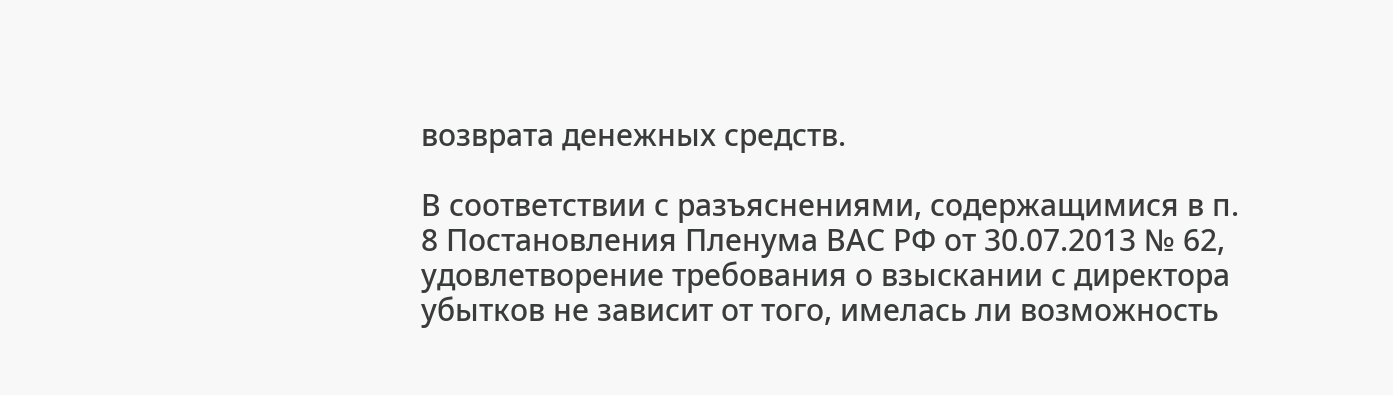возврата денежных средств.

В соответствии с разъяснениями, содержащимися в п. 8 Постановления Пленума ВАС РФ от 30.07.2013 № 62, удовлетворение требования о взыскании с директора убытков не зависит от того, имелась ли возможность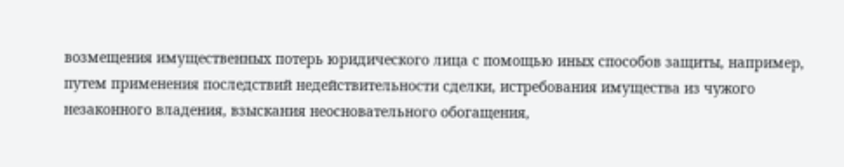возмещения имущественных потерь юридического лица с помощью иных способов защиты, например, путем применения последствий недействительности сделки, истребования имущества из чужого незаконного владения, взыскания неосновательного обогащения,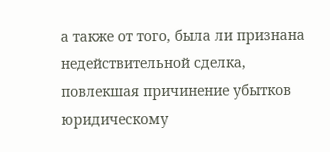а также от того, была ли признана недействительной сделка, повлекшая причинение убытков юридическому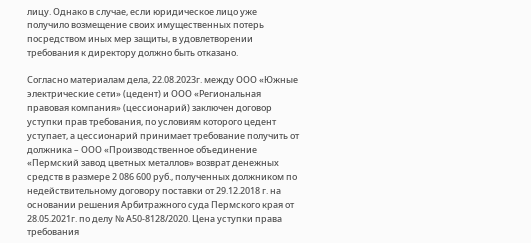лицу. Однако в случае, если юридическое лицо уже получило возмещение своих имущественных потерь посредством иных мер защиты, в удовлетворении требования к директору должно быть отказано.

Согласно материалам дела, 22.08.2023г. между ООО «Южные электрические сети» (цедент) и ООО «Региональная правовая компания» (цессионарий) заключен договор уступки прав требования, по условиям которого цедент уступает, а цессионарий принимает требование получить от должника – ООО «Производственное объединение «Пермский завод цветных металлов» возврат денежных средств в размере 2 086 600 руб., полученных должником по недействительному договору поставки от 29.12.2018 г. на основании решения Арбитражного суда Пермского края от 28.05.2021г. по делу № А50-8128/2020. Цена уступки права требования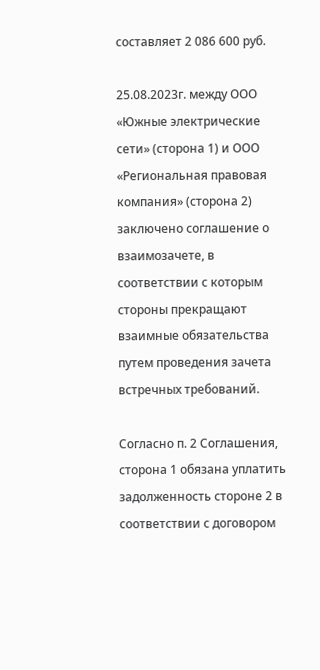составляет 2 086 600 руб.

25.08.2023г. между ООО «Южные электрические сети» (сторона 1) и ООО «Региональная правовая компания» (сторона 2) заключено соглашение о взаимозачете, в соответствии с которым стороны прекращают взаимные обязательства путем проведения зачета встречных требований.

Согласно п. 2 Соглашения, сторона 1 обязана уплатить задолженность стороне 2 в соответствии с договором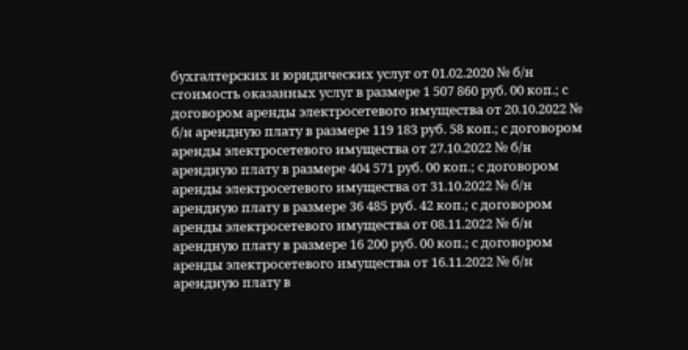бухгалтерских и юридических услуг от 01.02.2020 № б/н стоимость оказанных услуг в размере 1 507 860 руб. 00 коп.; с договором аренды электросетевого имущества от 20.10.2022 № б/н арендную плату в размере 119 183 руб. 58 коп.; с договором аренды электросетевого имущества от 27.10.2022 № б/н арендную плату в размере 404 571 руб. 00 коп.; с договором аренды электросетевого имущества от 31.10.2022 № б/н арендную плату в размере 36 485 руб. 42 коп.; с договором аренды электросетевого имущества от 08.11.2022 № б/н арендную плату в размере 16 200 руб. 00 коп.; с договором аренды электросетевого имущества от 16.11.2022 № б/н арендную плату в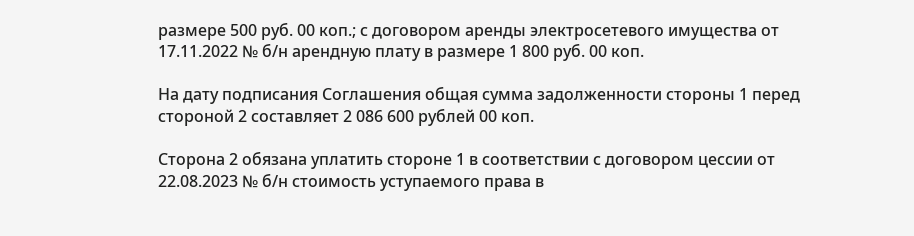размере 500 руб. 00 коп.; с договором аренды электросетевого имущества от 17.11.2022 № б/н арендную плату в размере 1 800 руб. 00 коп.

На дату подписания Соглашения общая сумма задолженности стороны 1 перед стороной 2 составляет 2 086 600 рублей 00 коп.

Сторона 2 обязана уплатить стороне 1 в соответствии с договором цессии от 22.08.2023 № б/н стоимость уступаемого права в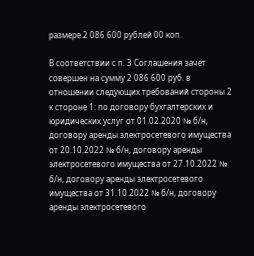размере 2 086 600 рублей 00 коп.

В соответствии с п. 3 Соглашения зачет совершен на сумму 2 086 600 руб. в отношении следующих требований стороны 2 к стороне 1: по договору бухгалтерских и юридических услуг от 01.02.2020 № б/н, договору аренды электросетевого имущества от 20.10.2022 № б/н, договору аренды электросетевого имущества от 27.10.2022 № б/н, договору аренды электросетевого имущества от 31.10.2022 № б/н, договору аренды электросетевого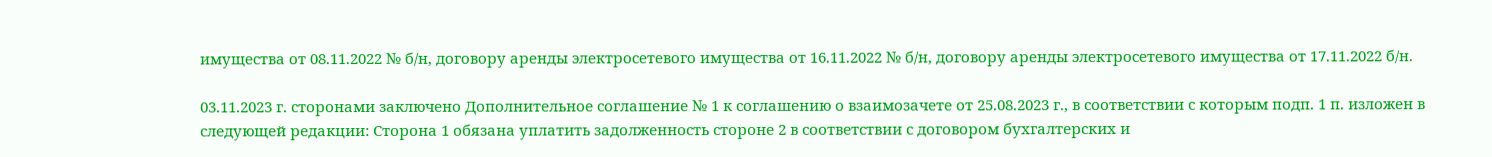имущества от 08.11.2022 № б/н, договору аренды электросетевого имущества от 16.11.2022 № б/н, договору аренды электросетевого имущества от 17.11.2022 б/н.

03.11.2023 г. сторонами заключено Дополнительное соглашение № 1 к соглашению о взаимозачете от 25.08.2023 г., в соответствии с которым подп. 1 п. изложен в следующей редакции: Сторона 1 обязана уплатить задолженность стороне 2 в соответствии с договором бухгалтерских и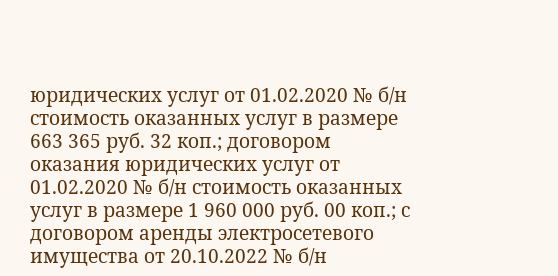юридических услуг от 01.02.2020 № б/н стоимость оказанных услуг в размере 663 365 руб. 32 коп.; договором оказания юридических услуг от 01.02.2020 № б/н стоимость оказанных услуг в размере 1 960 000 руб. 00 коп.; с договором аренды электросетевого имущества от 20.10.2022 № б/н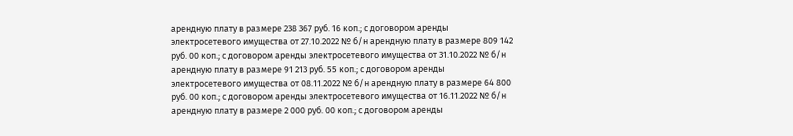арендную плату в размере 238 367 руб. 16 коп.; с договором аренды электросетевого имущества от 27.10.2022 № б/н арендную плату в размере 809 142 руб. 00 коп.; с договором аренды электросетевого имущества от 31.10.2022 № б/н арендную плату в размере 91 213 руб. 55 коп.; с договором аренды электросетевого имущества от 08.11.2022 № б/н арендную плату в размере 64 800 руб. 00 коп.; с договором аренды электросетевого имущества от 16.11.2022 № б/н арендную плату в размере 2 000 руб. 00 коп.; с договором аренды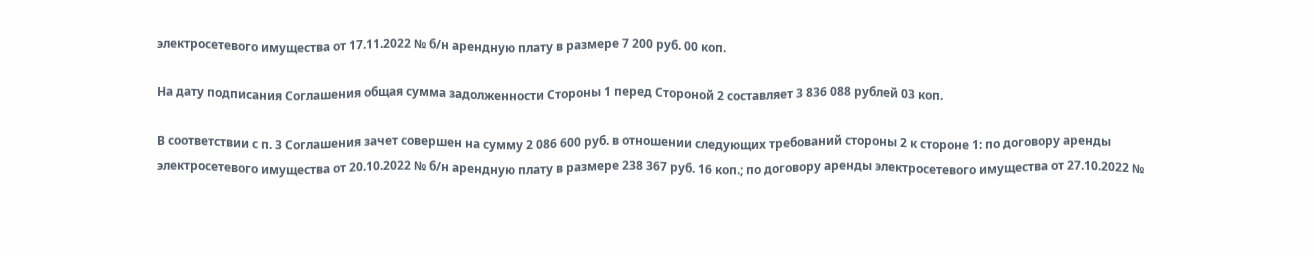электросетевого имущества от 17.11.2022 № б/н арендную плату в размере 7 200 руб. 00 коп.

На дату подписания Соглашения общая сумма задолженности Стороны 1 перед Стороной 2 составляет 3 836 088 рублей 03 коп.

В соответствии с п. 3 Соглашения зачет совершен на сумму 2 086 600 руб. в отношении следующих требований стороны 2 к стороне 1: по договору аренды электросетевого имущества от 20.10.2022 № б/н арендную плату в размере 238 367 руб. 16 коп.; по договору аренды электросетевого имущества от 27.10.2022 №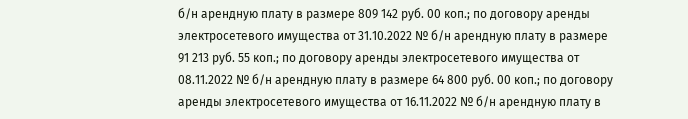б/н арендную плату в размере 809 142 руб. 00 коп.; по договору аренды электросетевого имущества от 31.10.2022 № б/н арендную плату в размере 91 213 руб. 55 коп.; по договору аренды электросетевого имущества от 08.11.2022 № б/н арендную плату в размере 64 800 руб. 00 коп.; по договору аренды электросетевого имущества от 16.11.2022 № б/н арендную плату в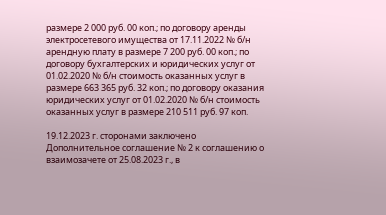размере 2 000 руб. 00 коп.; по договору аренды электросетевого имущества от 17.11.2022 № б/н арендную плату в размере 7 200 руб. 00 коп.; по договору бухгалтерских и юридических услуг от 01.02.2020 № б/н стоимость оказанных услуг в размере 663 365 руб. 32 коп.; по договору оказания юридических услуг от 01.02.2020 № б/н стоимость оказанных услуг в размере 210 511 руб. 97 коп.

19.12.2023 г. сторонами заключено Дополнительное соглашение № 2 к соглашению о взаимозачете от 25.08.2023 г., в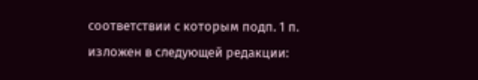соответствии с которым подп. 1 п. изложен в следующей редакции: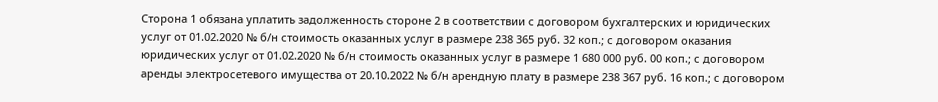Сторона 1 обязана уплатить задолженность стороне 2 в соответствии с договором бухгалтерских и юридических услуг от 01.02.2020 № б/н стоимость оказанных услуг в размере 238 365 руб. 32 коп.; с договором оказания юридических услуг от 01.02.2020 № б/н стоимость оказанных услуг в размере 1 680 000 руб. 00 коп.; с договором аренды электросетевого имущества от 20.10.2022 № б/н арендную плату в размере 238 367 руб. 16 коп.; с договором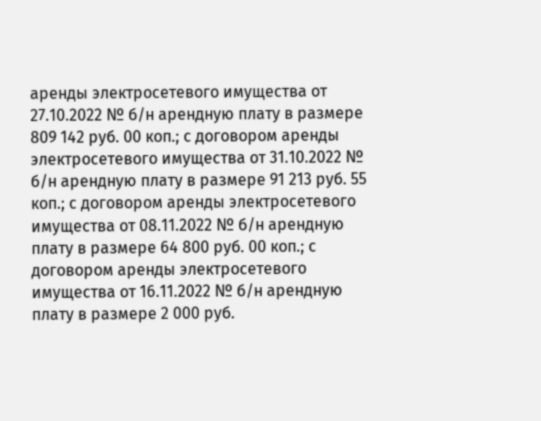аренды электросетевого имущества от 27.10.2022 № б/н арендную плату в размере 809 142 руб. 00 коп.; с договором аренды электросетевого имущества от 31.10.2022 № б/н арендную плату в размере 91 213 руб. 55 коп.; с договором аренды электросетевого имущества от 08.11.2022 № б/н арендную плату в размере 64 800 руб. 00 коп.; с договором аренды электросетевого имущества от 16.11.2022 № б/н арендную плату в размере 2 000 руб.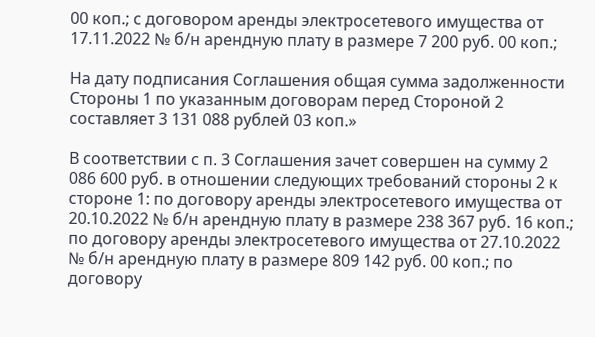00 коп.; с договором аренды электросетевого имущества от 17.11.2022 № б/н арендную плату в размере 7 200 руб. 00 коп.;

На дату подписания Соглашения общая сумма задолженности Стороны 1 по указанным договорам перед Стороной 2 составляет 3 131 088 рублей 03 коп.»

В соответствии с п. 3 Соглашения зачет совершен на сумму 2 086 600 руб. в отношении следующих требований стороны 2 к стороне 1: по договору аренды электросетевого имущества от 20.10.2022 № б/н арендную плату в размере 238 367 руб. 16 коп.; по договору аренды электросетевого имущества от 27.10.2022 № б/н арендную плату в размере 809 142 руб. 00 коп.; по договору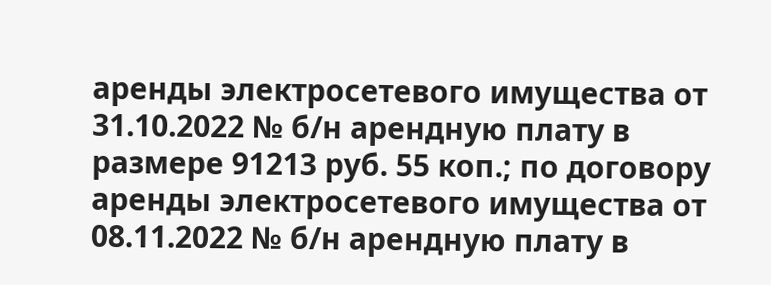аренды электросетевого имущества от 31.10.2022 № б/н арендную плату в размере 91213 руб. 55 коп.; по договору аренды электросетевого имущества от 08.11.2022 № б/н арендную плату в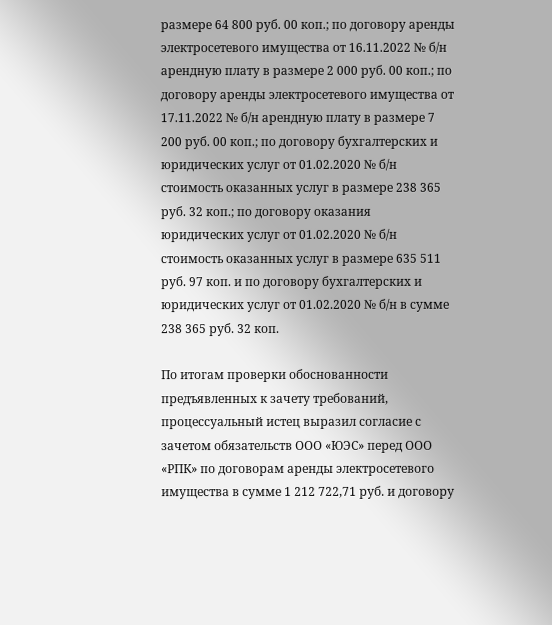размере 64 800 руб. 00 коп.; по договору аренды электросетевого имущества от 16.11.2022 № б/н арендную плату в размере 2 000 руб. 00 коп.; по договору аренды электросетевого имущества от 17.11.2022 № б/н арендную плату в размере 7 200 руб. 00 коп.; по договору бухгалтерских и юридических услуг от 01.02.2020 № б/н стоимость оказанных услуг в размере 238 365 руб. 32 коп.; по договору оказания юридических услуг от 01.02.2020 № б/н стоимость оказанных услуг в размере 635 511 руб. 97 коп. и по договору бухгалтерских и юридических услуг от 01.02.2020 № б/н в сумме 238 365 руб. 32 коп.

По итогам проверки обоснованности предъявленных к зачету требований, процессуальный истец выразил согласие с зачетом обязательств ООО «ЮЭС» перед ООО «РПК» по договорам аренды электросетевого имущества в сумме 1 212 722,71 руб. и договору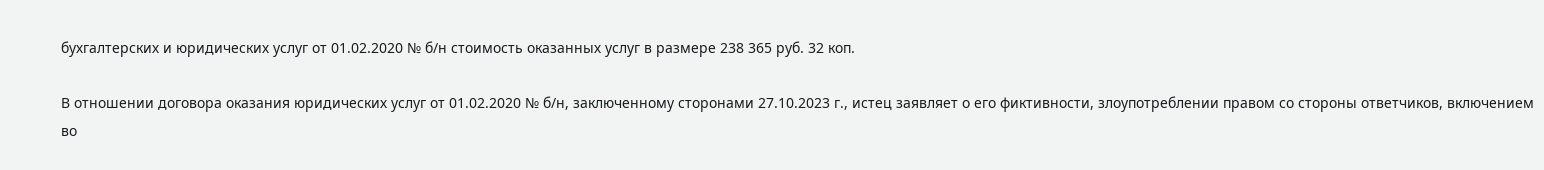бухгалтерских и юридических услуг от 01.02.2020 № б/н стоимость оказанных услуг в размере 238 365 руб. 32 коп.

В отношении договора оказания юридических услуг от 01.02.2020 № б/н, заключенному сторонами 27.10.2023 г., истец заявляет о его фиктивности, злоупотреблении правом со стороны ответчиков, включением во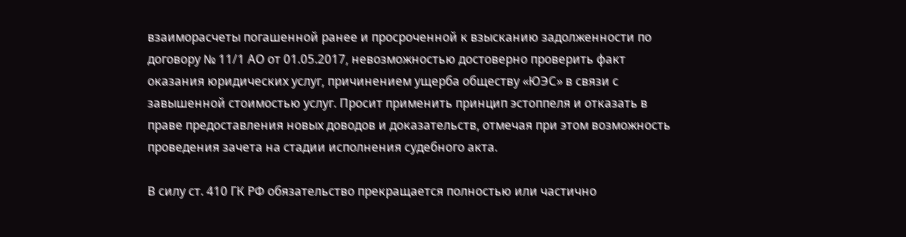взаиморасчеты погашенной ранее и просроченной к взысканию задолженности по договору № 11/1 АО от 01.05.2017, невозможностью достоверно проверить факт оказания юридических услуг, причинением ущерба обществу «ЮЭС» в связи с завышенной стоимостью услуг. Просит применить принцип эстоппеля и отказать в праве предоставления новых доводов и доказательств, отмечая при этом возможность проведения зачета на стадии исполнения судебного акта.

В силу ст. 410 ГК РФ обязательство прекращается полностью или частично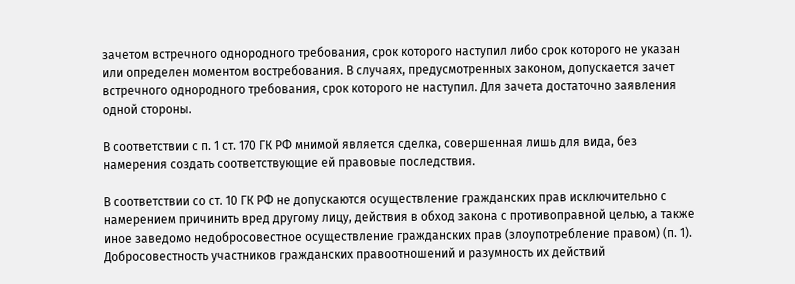зачетом встречного однородного требования, срок которого наступил либо срок которого не указан или определен моментом востребования. В случаях, предусмотренных законом, допускается зачет встречного однородного требования, срок которого не наступил. Для зачета достаточно заявления одной стороны.

В соответствии с п. 1 ст. 170 ГК РФ мнимой является сделка, совершенная лишь для вида, без намерения создать соответствующие ей правовые последствия.

В соответствии со ст. 10 ГК РФ не допускаются осуществление гражданских прав исключительно с намерением причинить вред другому лицу, действия в обход закона с противоправной целью, а также иное заведомо недобросовестное осуществление гражданских прав (злоупотребление правом) (п. 1). Добросовестность участников гражданских правоотношений и разумность их действий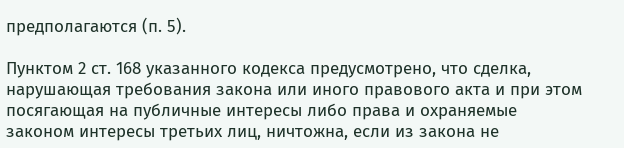предполагаются (п. 5).

Пунктом 2 ст. 168 указанного кодекса предусмотрено, что сделка, нарушающая требования закона или иного правового акта и при этом посягающая на публичные интересы либо права и охраняемые законом интересы третьих лиц, ничтожна, если из закона не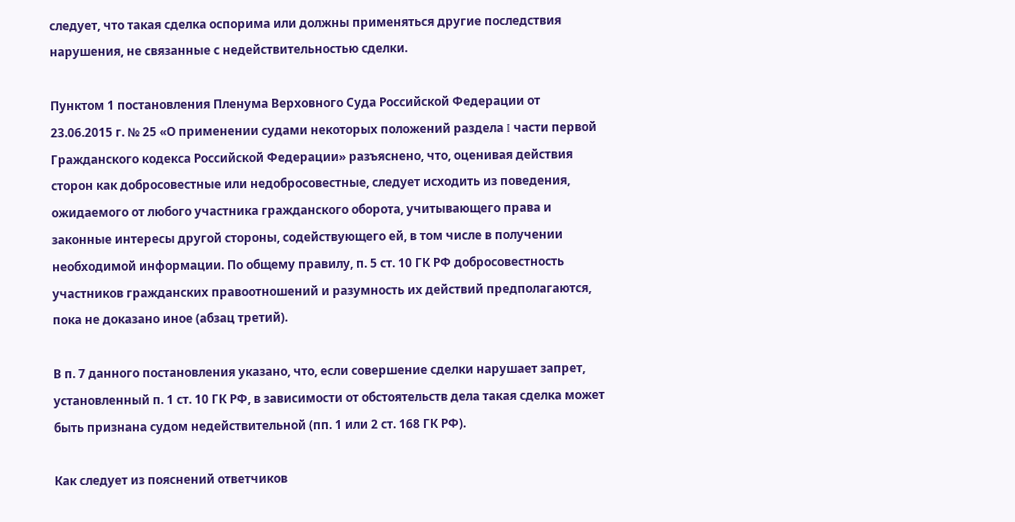следует, что такая сделка оспорима или должны применяться другие последствия нарушения, не связанные с недействительностью сделки.

Пунктом 1 постановления Пленума Верховного Суда Российской Федерации от 23.06.2015 г. № 25 «О применении судами некоторых положений раздела I части первой Гражданского кодекса Российской Федерации» разъяснено, что, оценивая действия сторон как добросовестные или недобросовестные, следует исходить из поведения, ожидаемого от любого участника гражданского оборота, учитывающего права и законные интересы другой стороны, содействующего ей, в том числе в получении необходимой информации. По общему правилу, п. 5 ст. 10 ГК РФ добросовестность участников гражданских правоотношений и разумность их действий предполагаются, пока не доказано иное (абзац третий).

В п. 7 данного постановления указано, что, если совершение сделки нарушает запрет, установленный п. 1 ст. 10 ГК РФ, в зависимости от обстоятельств дела такая сделка может быть признана судом недействительной (пп. 1 или 2 ст. 168 ГК РФ).

Как следует из пояснений ответчиков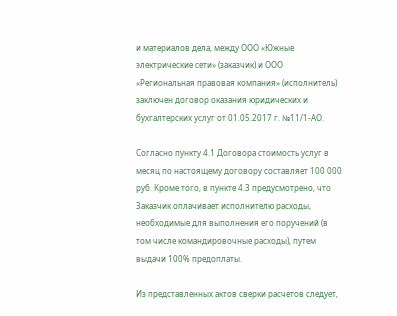и материалов дела, между ООО «Южные электрические сети» (заказчик) и ООО «Региональная правовая компания» (исполнитель) заключен договор оказания юридических и бухгалтерских услуг от 01.05.2017 г. №11/1-АО.

Согласно пункту 4.1 Договора стоимость услуг в месяц по настоящему договору составляет 100 000 руб. Кроме того, в пункте 4.3 предусмотрено, что Заказчик оплачивает исполнителю расходы, необходимые для выполнения его поручений (в том числе командировочные расходы), путем выдачи 100% предоплаты.

Из представленных актов сверки расчетов следует,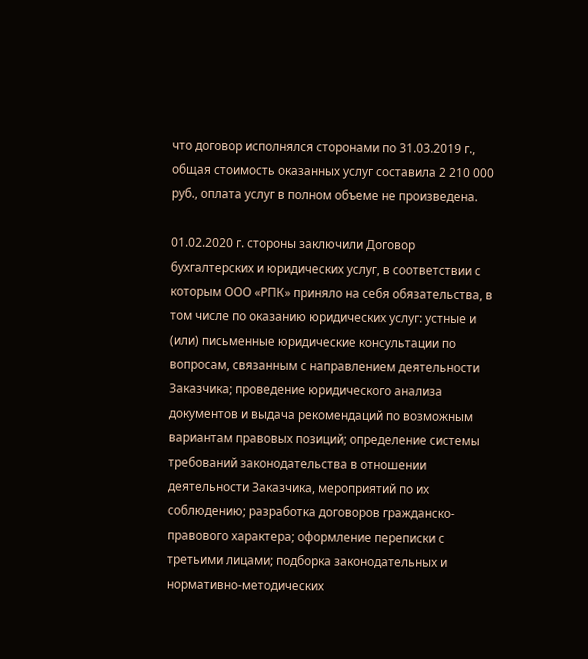что договор исполнялся сторонами по 31.03.2019 г., общая стоимость оказанных услуг составила 2 210 000 руб., оплата услуг в полном объеме не произведена.

01.02.2020 г. стороны заключили Договор бухгалтерских и юридических услуг, в соответствии с которым ООО «РПК» приняло на себя обязательства, в том числе по оказанию юридических услуг: устные и (или) письменные юридические консультации по вопросам, связанным с направлением деятельности Заказчика; проведение юридического анализа документов и выдача рекомендаций по возможным вариантам правовых позиций; определение системы требований законодательства в отношении деятельности Заказчика, мероприятий по их соблюдению; разработка договоров гражданско-правового характера; оформление переписки с третьими лицами; подборка законодательных и нормативно-методических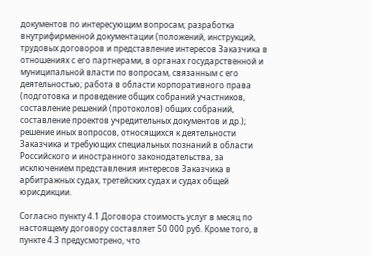документов по интересующим вопросам; разработка внутрифирменной документации (положений, инструкций, трудовых договоров и представление интересов Заказчика в отношениях с его партнерами, в органах государственной и муниципальной власти по вопросам, связанным с его деятельностью; работа в области корпоративного права (подготовка и проведение общих собраний участников, составление решений (протоколов) общих собраний, составление проектов учредительных документов и др.); решение иных вопросов, относящихся к деятельности Заказчика и требующих специальных познаний в области Российского и иностранного законодательства, за исключением представления интересов Заказчика в арбитражных судах, третейских судах и судах общей юрисдикции.

Согласно пункту 4.1 Договора стоимость услуг в месяц по настоящему договору составляет 50 000 руб. Кроме того, в пункте 4.3 предусмотрено, что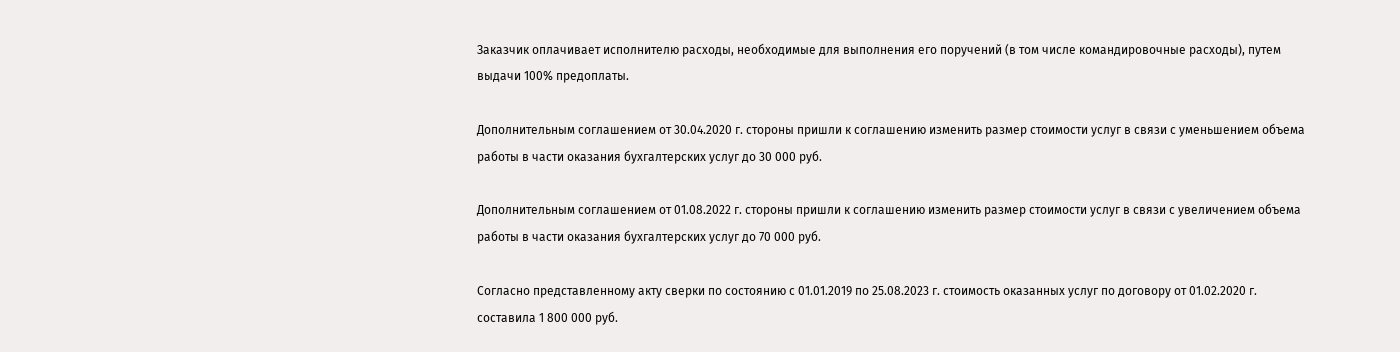Заказчик оплачивает исполнителю расходы, необходимые для выполнения его поручений (в том числе командировочные расходы), путем выдачи 100% предоплаты.

Дополнительным соглашением от 30.04.2020 г. стороны пришли к соглашению изменить размер стоимости услуг в связи с уменьшением объема работы в части оказания бухгалтерских услуг до 30 000 руб.

Дополнительным соглашением от 01.08.2022 г. стороны пришли к соглашению изменить размер стоимости услуг в связи с увеличением объема работы в части оказания бухгалтерских услуг до 70 000 руб.

Согласно представленному акту сверки по состоянию с 01.01.2019 по 25.08.2023 г. стоимость оказанных услуг по договору от 01.02.2020 г. составила 1 800 000 руб.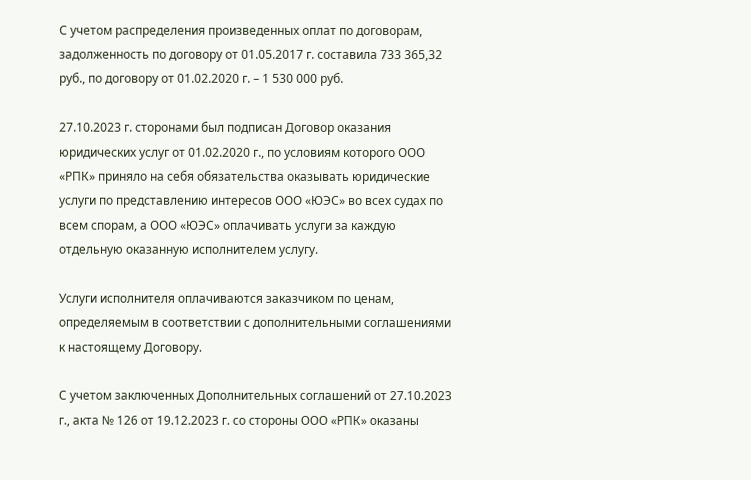С учетом распределения произведенных оплат по договорам, задолженность по договору от 01.05.2017 г. составила 733 365,32 руб., по договору от 01.02.2020 г. – 1 530 000 руб.

27.10.2023 г. сторонами был подписан Договор оказания юридических услуг от 01.02.2020 г., по условиям которого ООО «РПК» приняло на себя обязательства оказывать юридические услуги по представлению интересов ООО «ЮЭС» во всех судах по всем спорам, а ООО «ЮЭС» оплачивать услуги за каждую отдельную оказанную исполнителем услугу.

Услуги исполнителя оплачиваются заказчиком по ценам, определяемым в соответствии с дополнительными соглашениями к настоящему Договору.

С учетом заключенных Дополнительных соглашений от 27.10.2023 г., акта № 126 от 19.12.2023 г. со стороны ООО «РПК» оказаны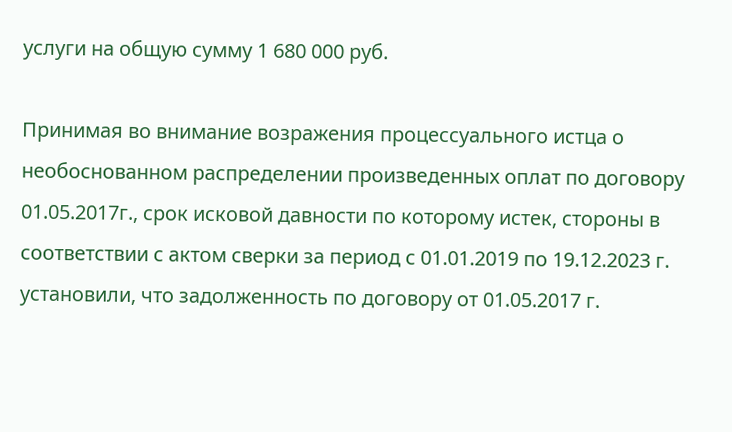услуги на общую сумму 1 680 000 руб.

Принимая во внимание возражения процессуального истца о необоснованном распределении произведенных оплат по договору 01.05.2017г., срок исковой давности по которому истек, стороны в соответствии с актом сверки за период с 01.01.2019 по 19.12.2023 г. установили, что задолженность по договору от 01.05.2017 г.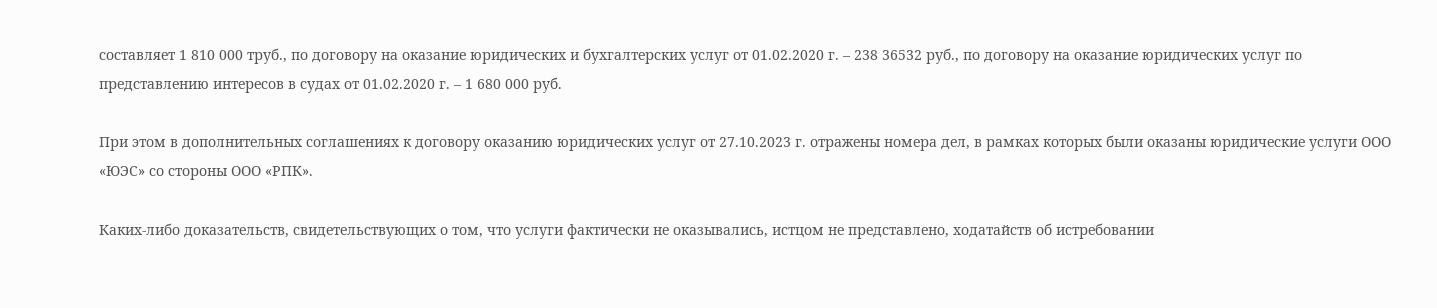составляет 1 810 000 труб., по договору на оказание юридических и бухгалтерских услуг от 01.02.2020 г. – 238 36532 руб., по договору на оказание юридических услуг по представлению интересов в судах от 01.02.2020 г. – 1 680 000 руб.

При этом в дополнительных соглашениях к договору оказанию юридических услуг от 27.10.2023 г. отражены номера дел, в рамках которых были оказаны юридические услуги ООО «ЮЭС» со стороны ООО «РПК».

Каких-либо доказательств, свидетельствующих о том, что услуги фактически не оказывались, истцом не представлено, ходатайств об истребовании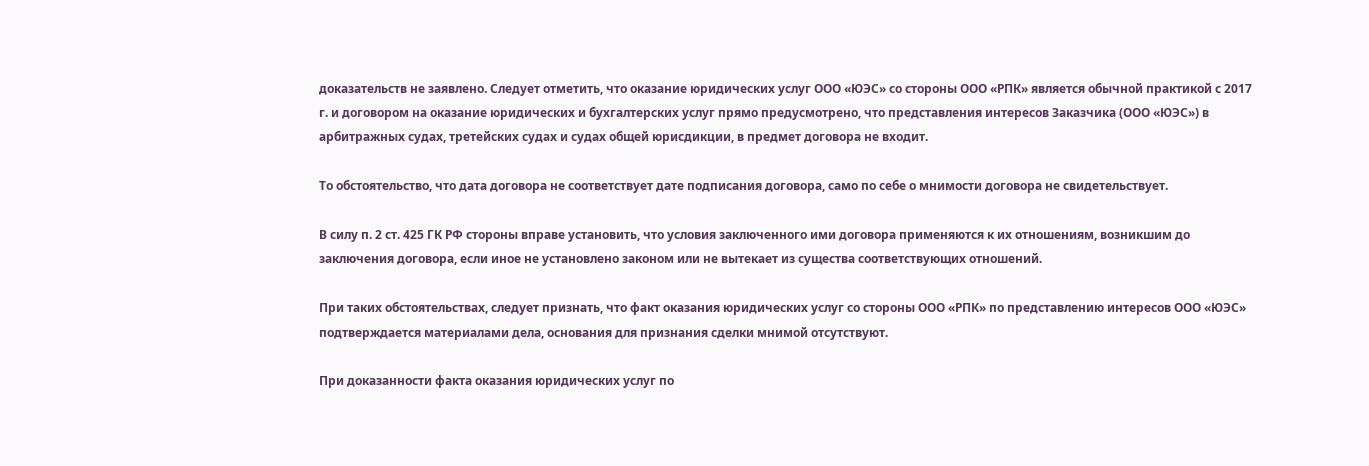доказательств не заявлено. Следует отметить, что оказание юридических услуг ООО «ЮЭС» со стороны ООО «РПК» является обычной практикой с 2017 г. и договором на оказание юридических и бухгалтерских услуг прямо предусмотрено, что представления интересов Заказчика (ООО «ЮЭС») в арбитражных судах, третейских судах и судах общей юрисдикции, в предмет договора не входит.

То обстоятельство, что дата договора не соответствует дате подписания договора, само по себе о мнимости договора не свидетельствует.

В силу п. 2 ст. 425 ГК РФ стороны вправе установить, что условия заключенного ими договора применяются к их отношениям, возникшим до заключения договора, если иное не установлено законом или не вытекает из существа соответствующих отношений.

При таких обстоятельствах, следует признать, что факт оказания юридических услуг со стороны ООО «РПК» по представлению интересов ООО «ЮЭС» подтверждается материалами дела, основания для признания сделки мнимой отсутствуют.

При доказанности факта оказания юридических услуг по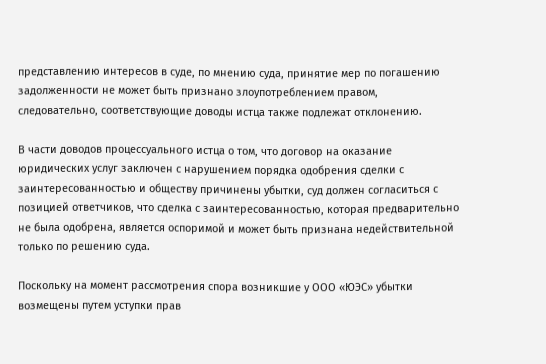представлению интересов в суде, по мнению суда, принятие мер по погашению задолженности не может быть признано злоупотреблением правом, следовательно, соответствующие доводы истца также подлежат отклонению.

В части доводов процессуального истца о том, что договор на оказание юридических услуг заключен с нарушением порядка одобрения сделки с заинтересованностью и обществу причинены убытки, суд должен согласиться с позицией ответчиков, что сделка с заинтересованностью, которая предварительно не была одобрена, является оспоримой и может быть признана недействительной только по решению суда.

Поскольку на момент рассмотрения спора возникшие у ООО «ЮЭС» убытки возмещены путем уступки прав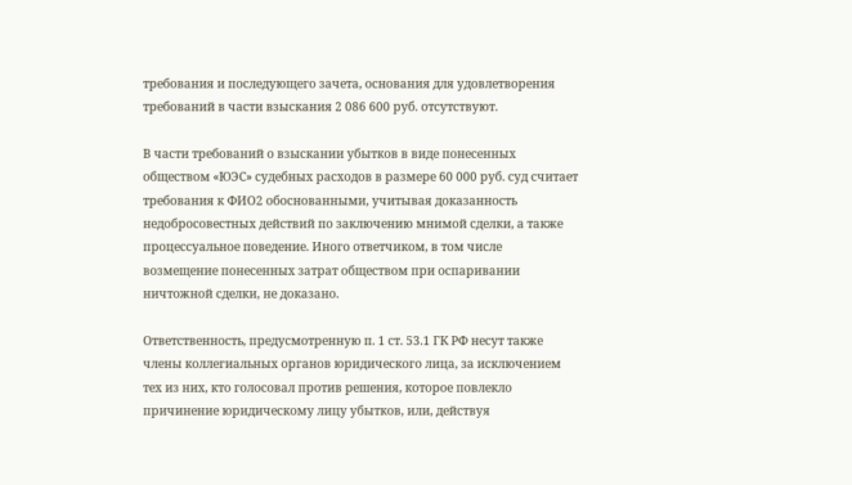требования и последующего зачета, основания для удовлетворения требований в части взыскания 2 086 600 руб. отсутствуют.

В части требований о взыскании убытков в виде понесенных обществом «ЮЭС» судебных расходов в размере 60 000 руб. суд считает требования к ФИО2 обоснованными, учитывая доказанность недобросовестных действий по заключению мнимой сделки, а также процессуальное поведение. Иного ответчиком, в том числе возмещение понесенных затрат обществом при оспаривании ничтожной сделки, не доказано.

Ответственность, предусмотренную п. 1 ст. 53.1 ГК РФ несут также члены коллегиальных органов юридического лица, за исключением тех из них, кто голосовал против решения, которое повлекло причинение юридическому лицу убытков, или, действуя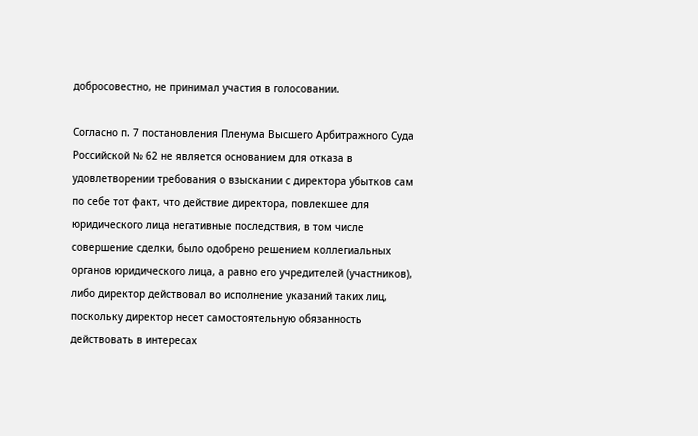добросовестно, не принимал участия в голосовании.

Согласно п. 7 постановления Пленума Высшего Арбитражного Суда Российской № 62 не является основанием для отказа в удовлетворении требования о взыскании с директора убытков сам по себе тот факт, что действие директора, повлекшее для юридического лица негативные последствия, в том числе совершение сделки, было одобрено решением коллегиальных органов юридического лица, а равно его учредителей (участников), либо директор действовал во исполнение указаний таких лиц, поскольку директор несет самостоятельную обязанность действовать в интересах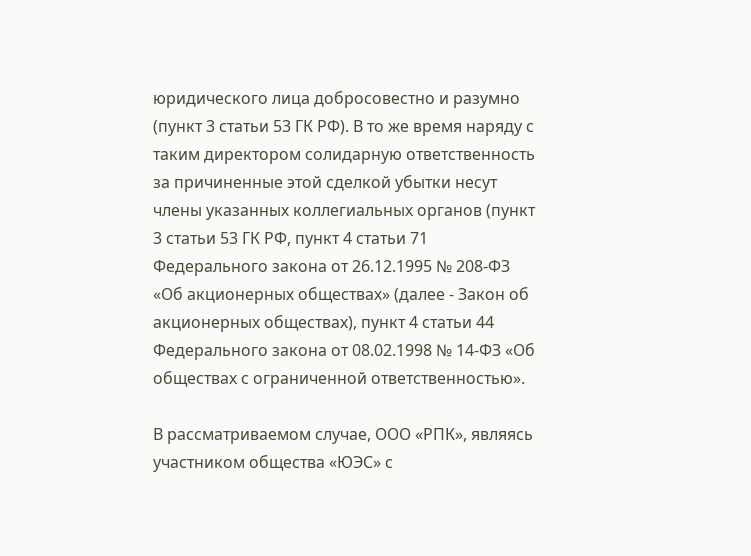юридического лица добросовестно и разумно (пункт 3 статьи 53 ГК РФ). В то же время наряду с таким директором солидарную ответственность за причиненные этой сделкой убытки несут члены указанных коллегиальных органов (пункт 3 статьи 53 ГК РФ, пункт 4 статьи 71 Федерального закона от 26.12.1995 № 208-ФЗ «Об акционерных обществах» (далее - Закон об акционерных обществах), пункт 4 статьи 44 Федерального закона от 08.02.1998 № 14-ФЗ «Об обществах с ограниченной ответственностью».

В рассматриваемом случае, ООО «РПК», являясь участником общества «ЮЭС» с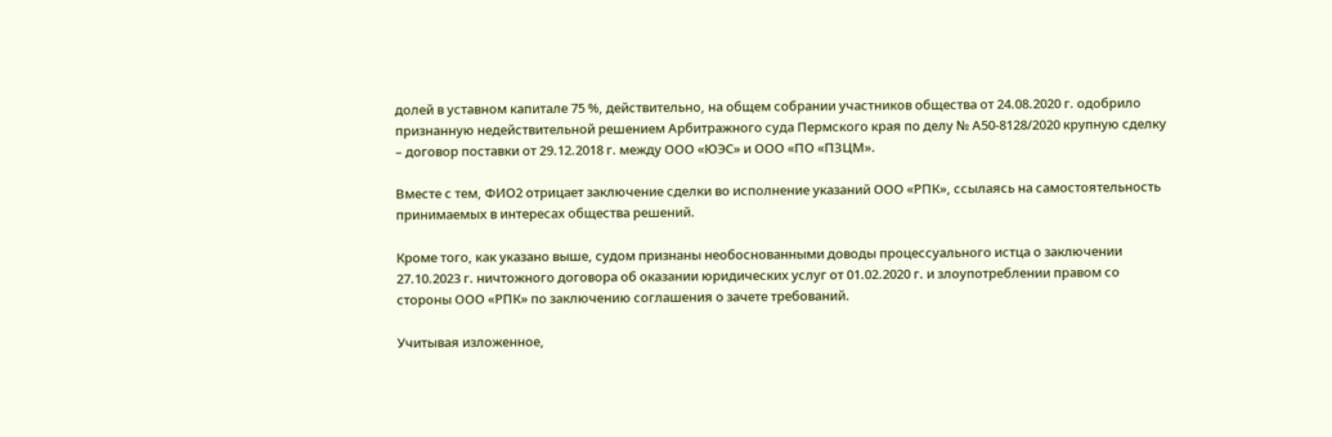долей в уставном капитале 75 %, действительно, на общем собрании участников общества от 24.08.2020 г. одобрило признанную недействительной решением Арбитражного суда Пермского края по делу № А50-8128/2020 крупную сделку – договор поставки от 29.12.2018 г. между ООО «ЮЭС» и ООО «ПО «ПЗЦМ».

Вместе с тем, ФИО2 отрицает заключение сделки во исполнение указаний ООО «РПК», ссылаясь на самостоятельность принимаемых в интересах общества решений.

Кроме того, как указано выше, судом признаны необоснованными доводы процессуального истца о заключении 27.10.2023 г. ничтожного договора об оказании юридических услуг от 01.02.2020 г. и злоупотреблении правом со стороны ООО «РПК» по заключению соглашения о зачете требований.

Учитывая изложенное,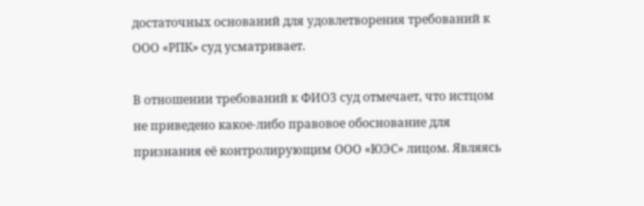достаточных оснований для удовлетворения требований к ООО «РПК» суд усматривает.

В отношении требований к ФИО3 суд отмечает, что истцом не приведено какое-либо правовое обоснование для признания её контролирующим ООО «ЮЭС» лицом. Являясь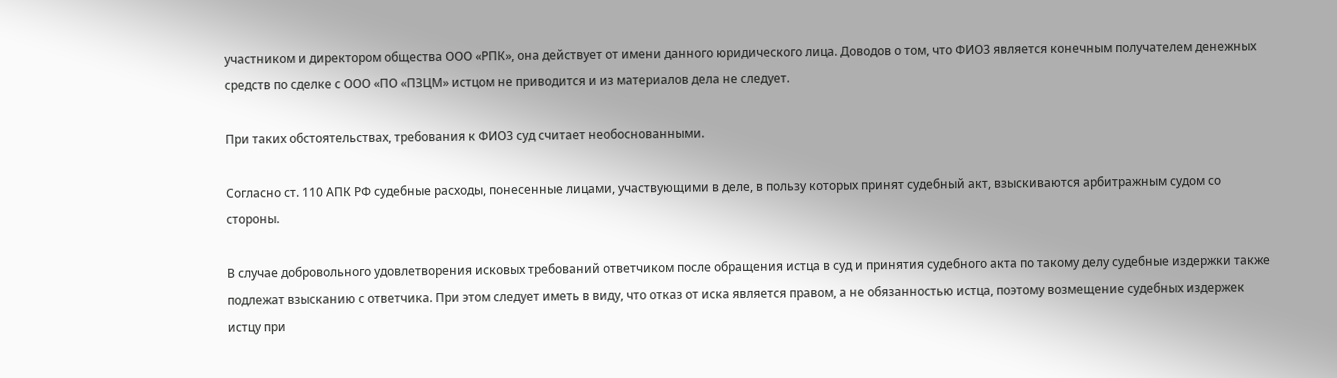участником и директором общества ООО «РПК», она действует от имени данного юридического лица. Доводов о том, что ФИО3 является конечным получателем денежных средств по сделке с ООО «ПО «ПЗЦМ» истцом не приводится и из материалов дела не следует.

При таких обстоятельствах, требования к ФИО3 суд считает необоснованными.

Согласно ст. 110 АПК РФ судебные расходы, понесенные лицами, участвующими в деле, в пользу которых принят судебный акт, взыскиваются арбитражным судом со стороны.

В случае добровольного удовлетворения исковых требований ответчиком после обращения истца в суд и принятия судебного акта по такому делу судебные издержки также подлежат взысканию с ответчика. При этом следует иметь в виду, что отказ от иска является правом, а не обязанностью истца, поэтому возмещение судебных издержек истцу при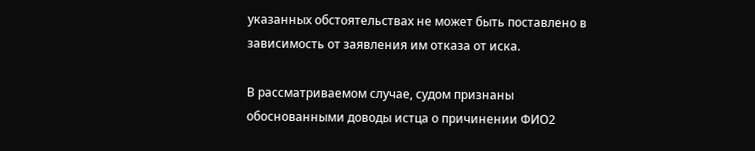указанных обстоятельствах не может быть поставлено в зависимость от заявления им отказа от иска.

В рассматриваемом случае, судом признаны обоснованными доводы истца о причинении ФИО2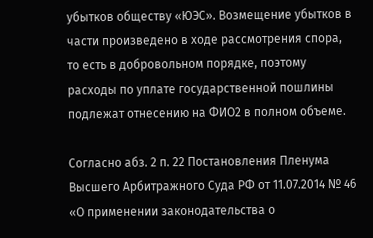убытков обществу «ЮЭС». Возмещение убытков в части произведено в ходе рассмотрения спора, то есть в добровольном порядке, поэтому расходы по уплате государственной пошлины подлежат отнесению на ФИО2 в полном объеме.

Согласно абз. 2 п. 22 Постановления Пленума Высшего Арбитражного Суда РФ от 11.07.2014 № 46 «О применении законодательства о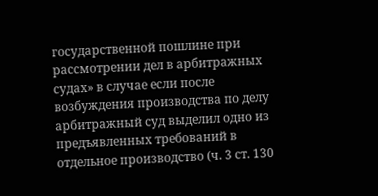государственной пошлине при рассмотрении дел в арбитражных судах» в случае если после возбуждения производства по делу арбитражный суд выделил одно из предъявленных требований в отдельное производство (ч. 3 ст. 130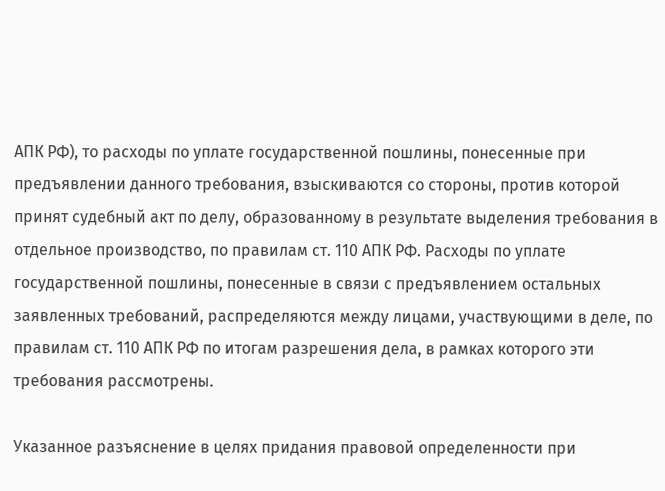АПК РФ), то расходы по уплате государственной пошлины, понесенные при предъявлении данного требования, взыскиваются со стороны, против которой принят судебный акт по делу, образованному в результате выделения требования в отдельное производство, по правилам ст. 110 АПК РФ. Расходы по уплате государственной пошлины, понесенные в связи с предъявлением остальных заявленных требований, распределяются между лицами, участвующими в деле, по правилам ст. 110 АПК РФ по итогам разрешения дела, в рамках которого эти требования рассмотрены.

Указанное разъяснение в целях придания правовой определенности при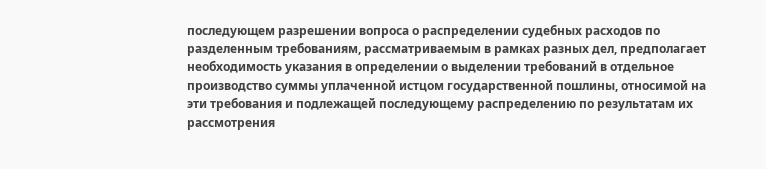последующем разрешении вопроса о распределении судебных расходов по разделенным требованиям, рассматриваемым в рамках разных дел, предполагает необходимость указания в определении о выделении требований в отдельное производство суммы уплаченной истцом государственной пошлины, относимой на эти требования и подлежащей последующему распределению по результатам их рассмотрения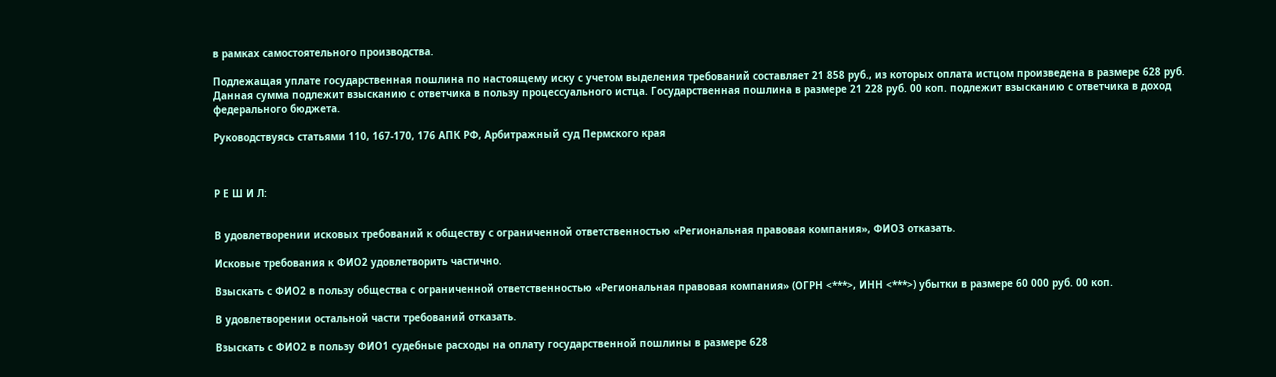в рамках самостоятельного производства.

Подлежащая уплате государственная пошлина по настоящему иску с учетом выделения требований составляет 21 858 руб., из которых оплата истцом произведена в размере 628 руб. Данная сумма подлежит взысканию с ответчика в пользу процессуального истца. Государственная пошлина в размере 21 228 руб. 00 коп. подлежит взысканию с ответчика в доход федерального бюджета.

Руководствуясь статьями 110, 167-170, 176 АПК РФ, Арбитражный суд Пермского края



Р Е Ш И Л:


В удовлетворении исковых требований к обществу с ограниченной ответственностью «Региональная правовая компания», ФИО3 отказать.

Исковые требования к ФИО2 удовлетворить частично.

Взыскать с ФИО2 в пользу общества с ограниченной ответственностью «Региональная правовая компания» (ОГРН <***>, ИНН <***>) убытки в размере 60 000 руб. 00 коп.

В удовлетворении остальной части требований отказать.

Взыскать с ФИО2 в пользу ФИО1 судебные расходы на оплату государственной пошлины в размере 628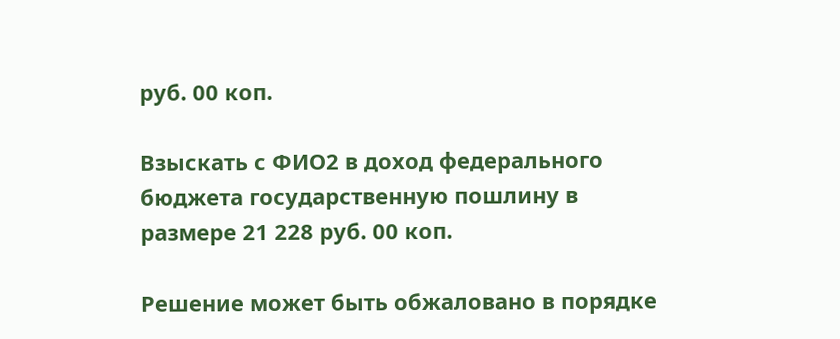руб. 00 коп.

Взыскать с ФИО2 в доход федерального бюджета государственную пошлину в размере 21 228 руб. 00 коп.

Решение может быть обжаловано в порядке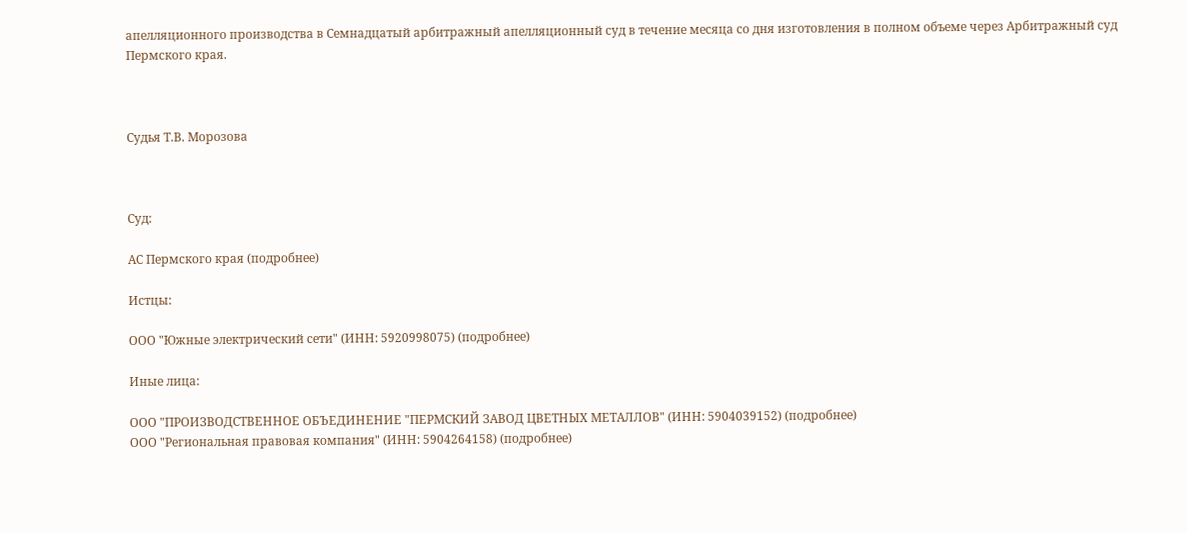апелляционного производства в Семнадцатый арбитражный апелляционный суд в течение месяца со дня изготовления в полном объеме через Арбитражный суд Пермского края.



Судья Т.В. Морозова



Суд:

АС Пермского края (подробнее)

Истцы:

ООО "Южные электрический сети" (ИНН: 5920998075) (подробнее)

Иные лица:

ООО "ПРОИЗВОДСТВЕННОЕ ОБЪЕДИНЕНИЕ "ПЕРМСКИЙ ЗАВОД ЦВЕТНЫХ МЕТАЛЛОВ" (ИНН: 5904039152) (подробнее)
ООО "Региональная правовая компания" (ИНН: 5904264158) (подробнее)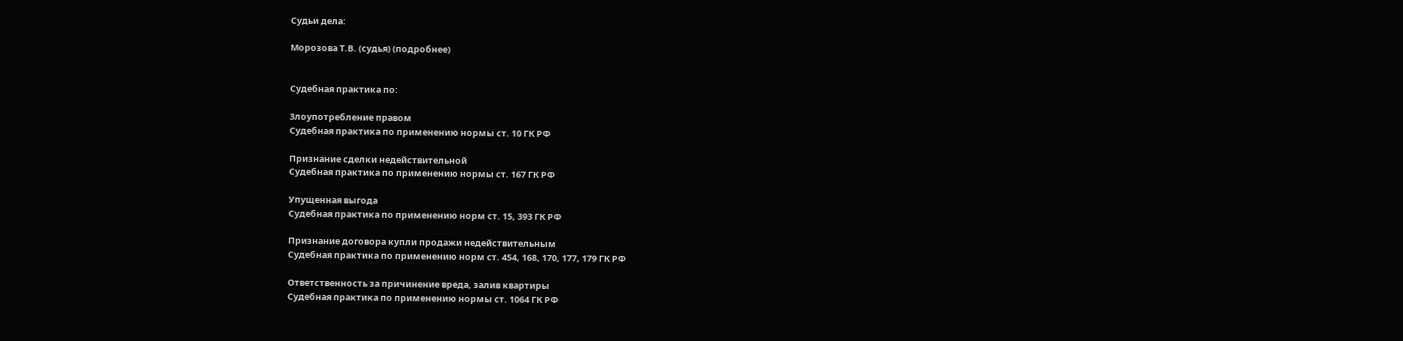Судьи дела:

Морозова Т.В. (судья) (подробнее)


Судебная практика по:

Злоупотребление правом
Судебная практика по применению нормы ст. 10 ГК РФ

Признание сделки недействительной
Судебная практика по применению нормы ст. 167 ГК РФ

Упущенная выгода
Судебная практика по применению норм ст. 15, 393 ГК РФ

Признание договора купли продажи недействительным
Судебная практика по применению норм ст. 454, 168, 170, 177, 179 ГК РФ

Ответственность за причинение вреда, залив квартиры
Судебная практика по применению нормы ст. 1064 ГК РФ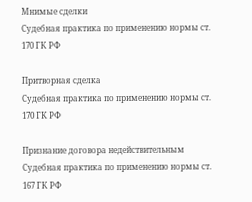Мнимые сделки
Судебная практика по применению нормы ст. 170 ГК РФ

Притворная сделка
Судебная практика по применению нормы ст. 170 ГК РФ

Признание договора недействительным
Судебная практика по применению нормы ст. 167 ГК РФ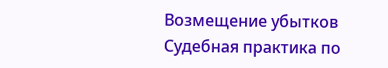Возмещение убытков
Судебная практика по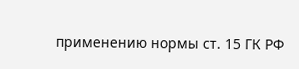применению нормы ст. 15 ГК РФ